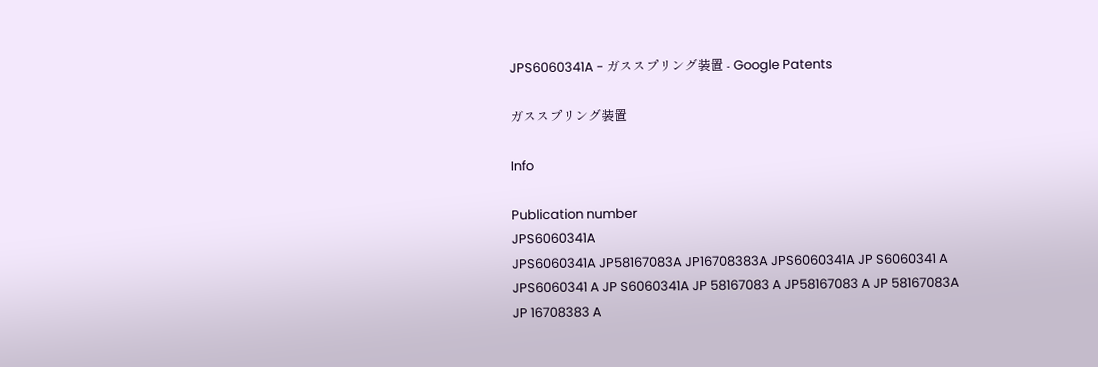JPS6060341A - ガススプリング装置 - Google Patents

ガススプリング装置

Info

Publication number
JPS6060341A
JPS6060341A JP58167083A JP16708383A JPS6060341A JP S6060341 A JPS6060341 A JP S6060341A JP 58167083 A JP58167083 A JP 58167083A JP 16708383 A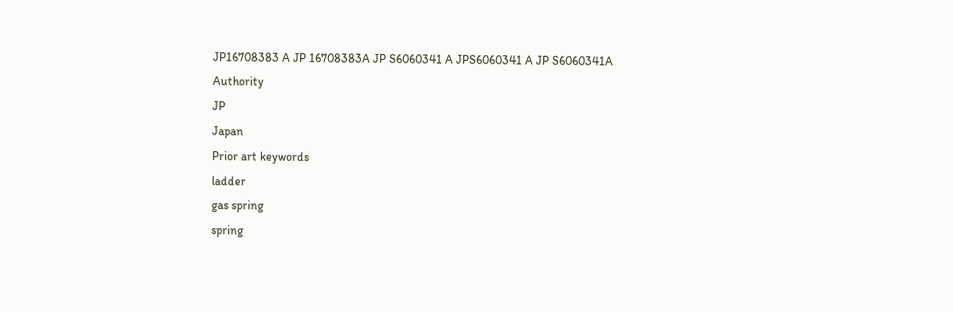JP16708383 A JP 16708383A JP S6060341 A JPS6060341 A JP S6060341A
Authority
JP
Japan
Prior art keywords
ladder
gas spring
spring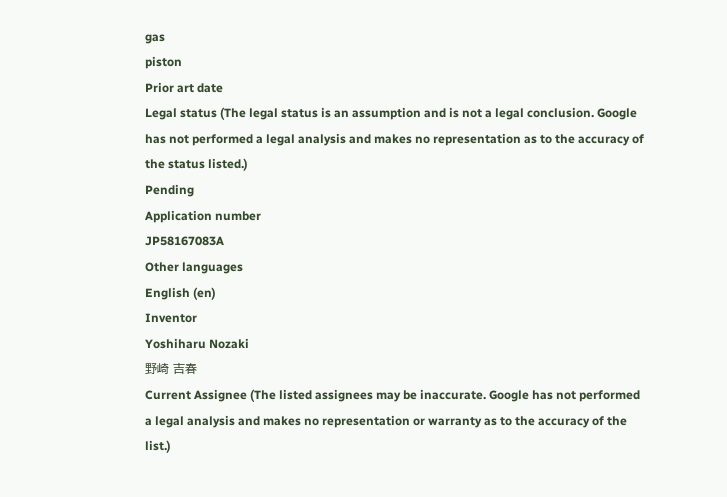gas
piston
Prior art date
Legal status (The legal status is an assumption and is not a legal conclusion. Google has not performed a legal analysis and makes no representation as to the accuracy of the status listed.)
Pending
Application number
JP58167083A
Other languages
English (en)
Inventor
Yoshiharu Nozaki
野崎 吉春
Current Assignee (The listed assignees may be inaccurate. Google has not performed a legal analysis and makes no representation or warranty as to the accuracy of the list.)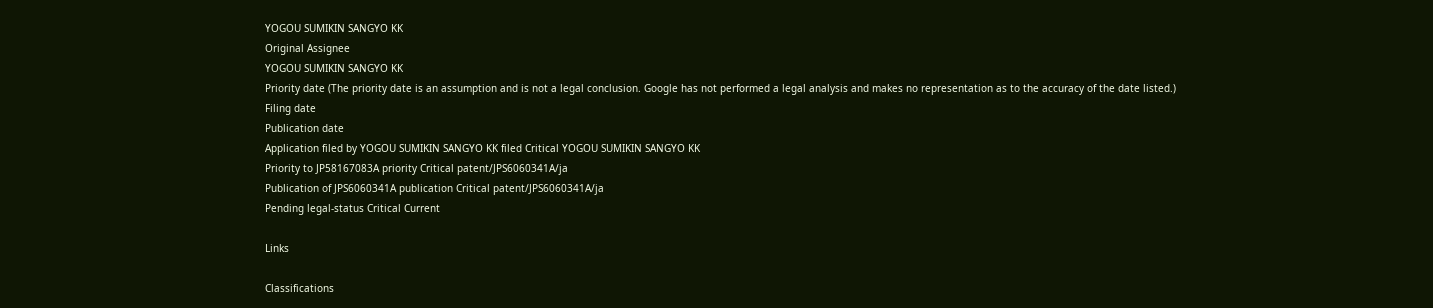YOGOU SUMIKIN SANGYO KK
Original Assignee
YOGOU SUMIKIN SANGYO KK
Priority date (The priority date is an assumption and is not a legal conclusion. Google has not performed a legal analysis and makes no representation as to the accuracy of the date listed.)
Filing date
Publication date
Application filed by YOGOU SUMIKIN SANGYO KK filed Critical YOGOU SUMIKIN SANGYO KK
Priority to JP58167083A priority Critical patent/JPS6060341A/ja
Publication of JPS6060341A publication Critical patent/JPS6060341A/ja
Pending legal-status Critical Current

Links

Classifications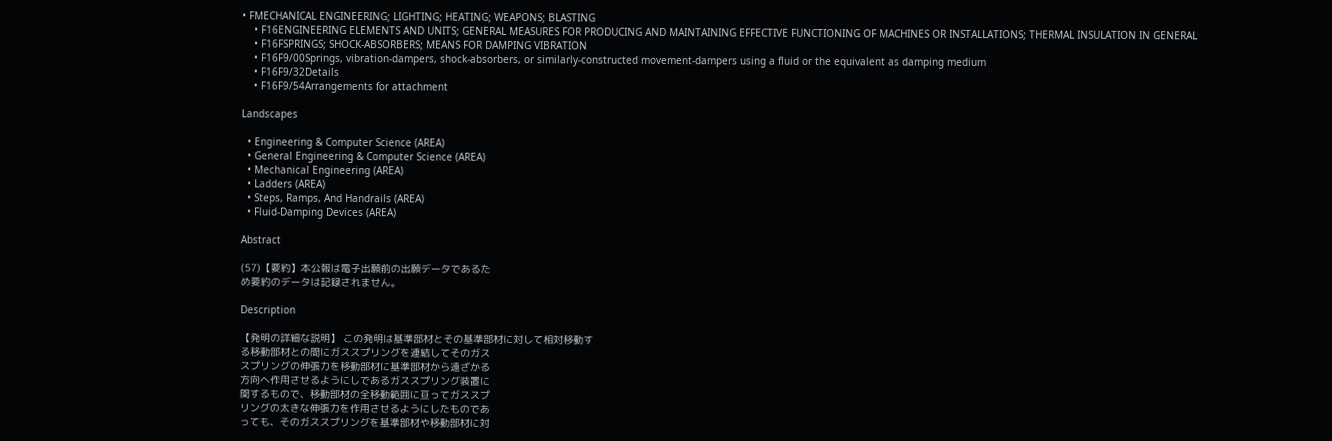• FMECHANICAL ENGINEERING; LIGHTING; HEATING; WEAPONS; BLASTING
    • F16ENGINEERING ELEMENTS AND UNITS; GENERAL MEASURES FOR PRODUCING AND MAINTAINING EFFECTIVE FUNCTIONING OF MACHINES OR INSTALLATIONS; THERMAL INSULATION IN GENERAL
    • F16FSPRINGS; SHOCK-ABSORBERS; MEANS FOR DAMPING VIBRATION
    • F16F9/00Springs, vibration-dampers, shock-absorbers, or similarly-constructed movement-dampers using a fluid or the equivalent as damping medium
    • F16F9/32Details
    • F16F9/54Arrangements for attachment

Landscapes

  • Engineering & Computer Science (AREA)
  • General Engineering & Computer Science (AREA)
  • Mechanical Engineering (AREA)
  • Ladders (AREA)
  • Steps, Ramps, And Handrails (AREA)
  • Fluid-Damping Devices (AREA)

Abstract

(57)【要約】本公報は電子出願前の出願データであるた
め要約のデータは記録されません。

Description

【発明の詳細な説明】 この発明は基準部材とその基準部材に対して相対移動す
る移動部材との間にガススプリングを連結してそのガス
スプリングの伸張力を移動部材に基準部材から遠ざかる
方向へ作用させるようにしであるガススプリング装置に
関するもので、移動部材の全移動範囲に亘ってガススプ
リングの太きな伸張力を作用させるようにしたものであ
っても、そのガススプリングを基準部材や移動部材に対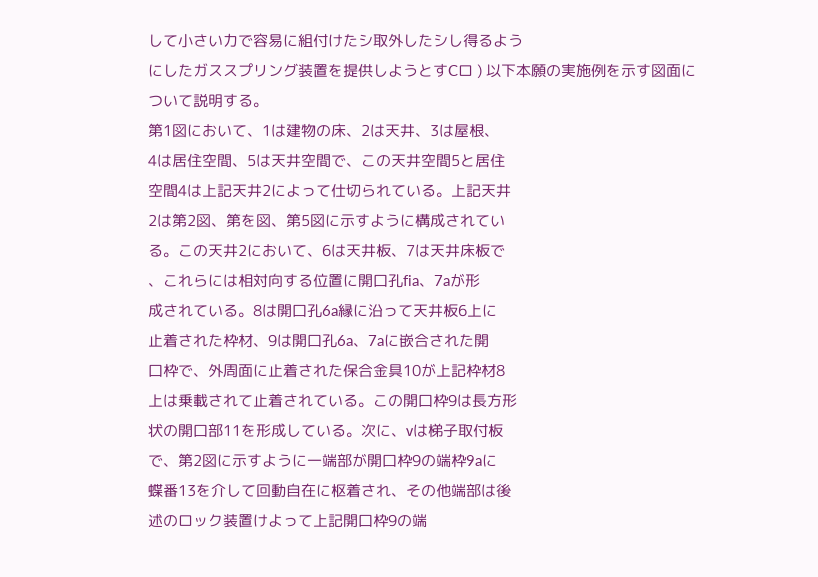して小さい力で容易に組付けたシ取外したシし得るよう
にしたガススプリング装置を提供しようとすCロ ) 以下本願の実施例を示す図面について説明する。
第1図において、1は建物の床、2は天井、3は屋根、
4は居住空間、5は天井空間で、この天井空間5と居住
空間4は上記天井2によって仕切られている。上記天井
2は第2図、第を図、第5図に示すように構成されてい
る。この天井2において、6は天井板、7は天井床板で
、これらには相対向する位置に開口孔fia、7aが形
成されている。8は開口孔6a縁に沿って天井板6上に
止着された枠材、9は開口孔6a、7aに嵌合された開
口枠で、外周面に止着された保合金具10が上記枠材8
上は乗載されて止着されている。この開口枠9は長方形
状の開口部11を形成している。次に、νは梯子取付板
で、第2図に示すように一端部が開口枠9の端枠9aに
蝶番13を介して回動自在に枢着され、その他端部は後
述のロック装置けよって上記開口枠9の端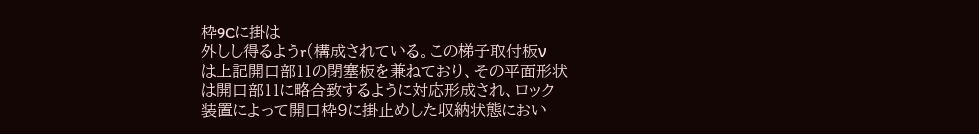枠9Cに掛は
外しし得るようr(構成されている。この梯子取付板ν
は上記開口部11の閉塞板を兼ねており、その平面形状
は開口部11に略合致するように対応形成され、ロック
装置によって開口枠9に掛止めした収納状態におい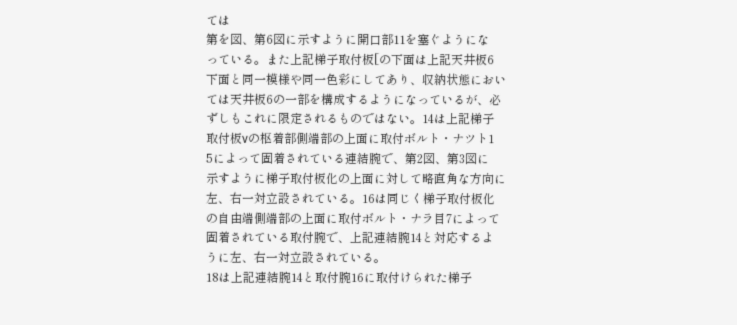ては
第を図、第6図に示すように開口部11を塞ぐようにな
っている。また上記梯子取付板[の下面は上記天井板6
下面と同一模様や同一色彩にしてあり、収納状態におい
ては天井板6の一部を構成するようになっているが、必
ずしもこれに限定されるものではない。14は上記梯子
取付板νの枢着部側端部の上面に取付ボルト・ナツト1
5によって固着されている連結腕で、第2図、第3図に
示すように梯子取付板化の上面に対して略直角な方向に
左、右一対立設されている。16は同じく梯子取付板化
の自由端側端部の上面に取付ボルト・ナラ目7によって
固着されている取付腕で、上記連結腕14と対応するよ
うに左、右一対立設されている。
18は上記連結腕14と取付腕16に取付けられた梯子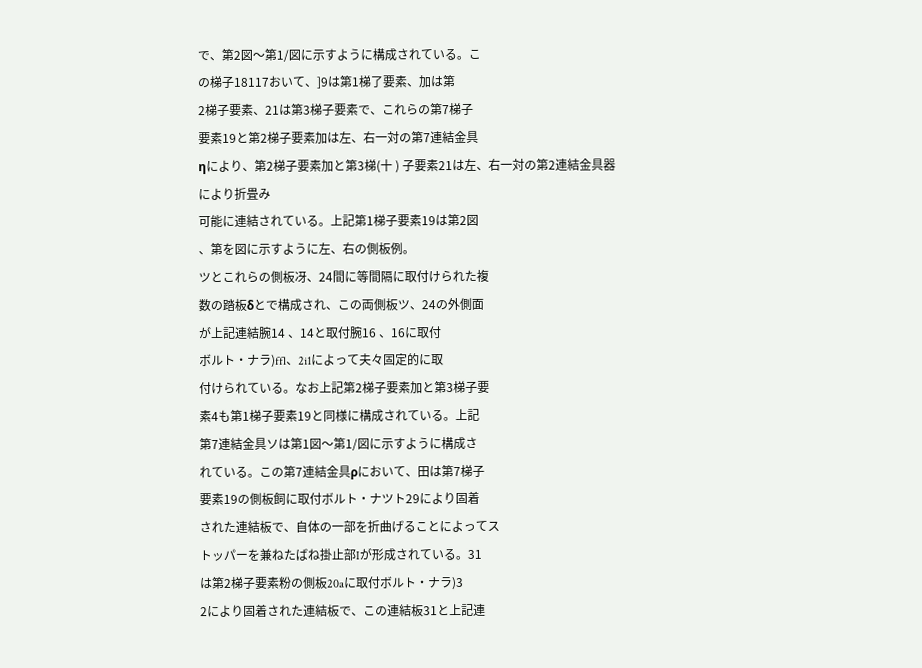で、第2図〜第1/図に示すように構成されている。こ
の梯子18117おいて、]9は第1梯了要素、加は第
2梯子要素、21は第3梯子要素で、これらの第7梯子
要素19と第2梯子要素加は左、右一対の第7連結金具
ηにより、第2梯子要素加と第3梯(十 ) 子要素21は左、右一対の第2連結金具器により折畳み
可能に連結されている。上記第1梯子要素19は第2図
、第を図に示すように左、右の側板例。
ツとこれらの側板冴、24間に等間隔に取付けられた複
数の踏板δとで構成され、この両側板ツ、24の外側面
が上記連結腕14 、14と取付腕16 、16に取付
ボルト・ナラ)ffl、2i1によって夫々固定的に取
付けられている。なお上記第2梯子要素加と第3梯子要
素4も第1梯子要素19と同様に構成されている。上記
第7連結金具ソは第1図〜第1/図に示すように構成さ
れている。この第7連結金具ρにおいて、田は第7梯子
要素19の側板飼に取付ボルト・ナツト29により固着
された連結板で、自体の一部を折曲げることによってス
トッパーを兼ねたばね掛止部Iが形成されている。31
は第2梯子要素粉の側板20aに取付ボルト・ナラ)3
2により固着された連結板で、この連結板31と上記連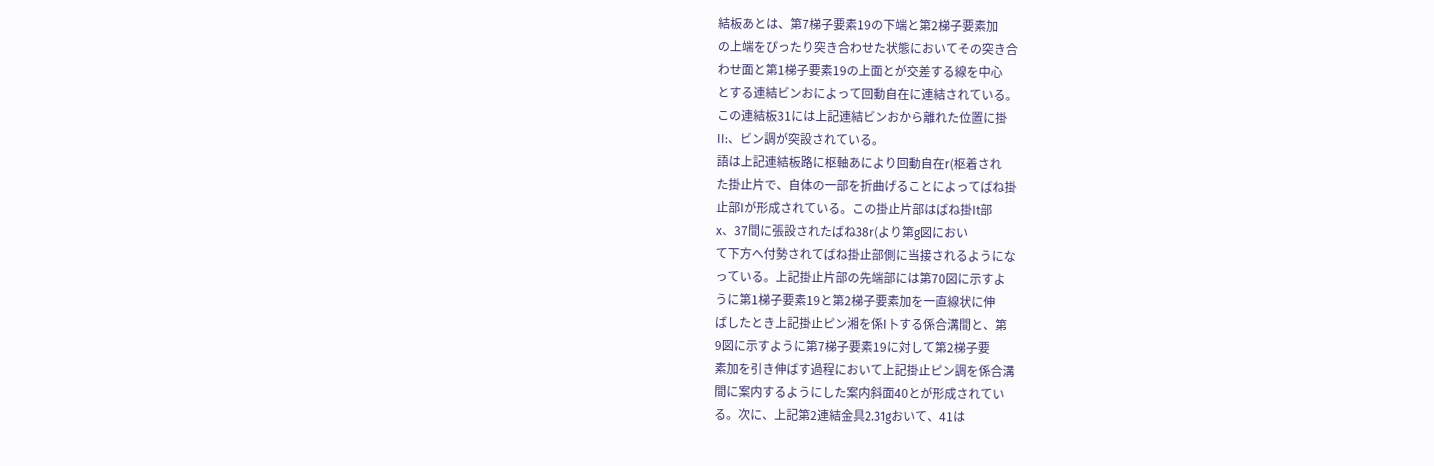結板あとは、第7梯子要素19の下端と第2梯子要素加
の上端をぴったり突き合わせた状態においてその突き合
わせ面と第1梯子要素19の上面とが交差する線を中心
とする連結ビンおによって回動自在に連結されている。
この連結板31には上記連結ビンおから離れた位置に掛
II:、ビン調が突設されている。
語は上記連結板路に枢軸あにより回動自在r(枢着され
た掛止片で、自体の一部を折曲げることによってばね掛
止部Iが形成されている。この掛止片部はばね掛It部
x、37間に張設されたばね38r(より第g図におい
て下方へ付勢されてばね掛止部側に当接されるようにな
っている。上記掛止片部の先端部には第70図に示すよ
うに第1梯子要素19と第2梯子要素加を一直線状に伸
ばしたとき上記掛止ピン湘を係I卜する係合溝間と、第
9図に示すように第7梯子要素19に対して第2梯子要
素加を引き伸ばす過程において上記掛止ピン調を係合溝
間に案内するようにした案内斜面40とが形成されてい
る。次に、上記第2連結金具2.31gおいて、41は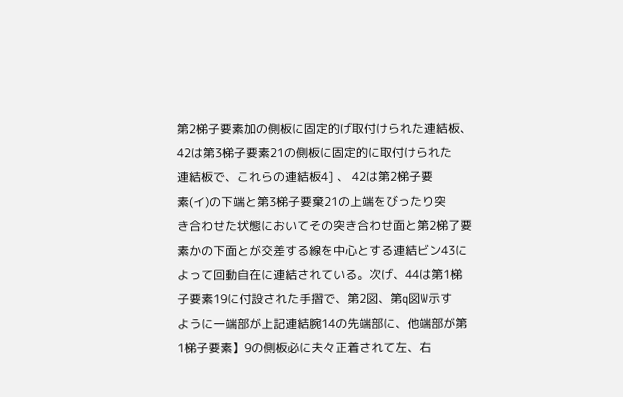第2梯子要素加の側板に固定的げ取付けられた連結板、
42は第3梯子要素21の側板に固定的に取付けられた
連結板で、これらの連結板4] 、 42は第2梯子要
素(イ)の下端と第3梯子要棄21の上端をびったり突
き合わせた状態においてその突き合わせ面と第2梯了要
素かの下面とが交差する線を中心とする連結ビン43に
よって回動自在に連結されている。次げ、44は第1梯
子要素19に付設された手摺で、第2図、第q図W示す
ように一端部が上記連結腕14の先端部に、他端部が第
1梯子要素】9の側板必に夫々正着されて左、右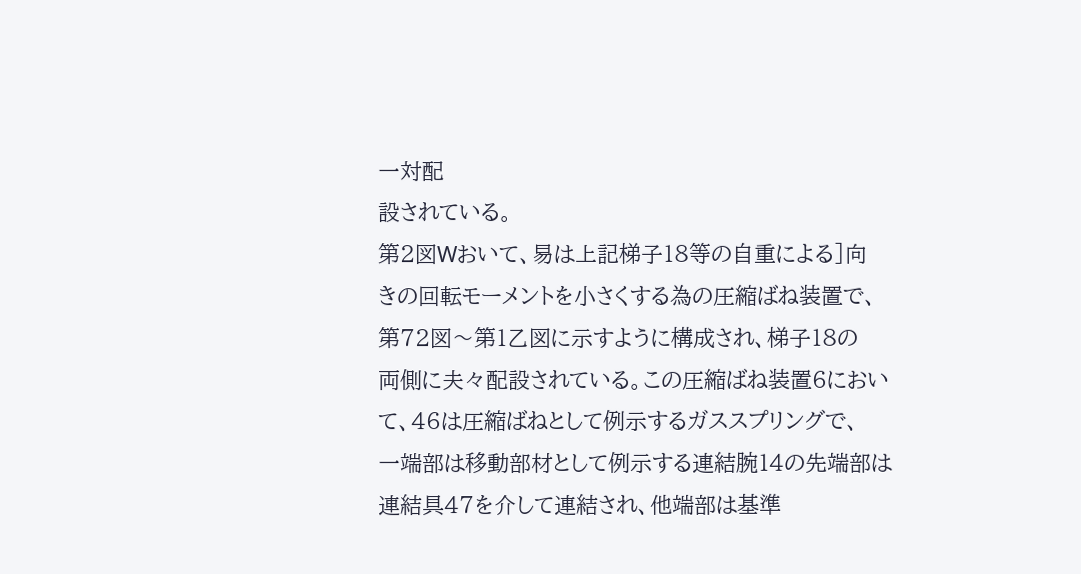一対配
設されている。
第2図Wおいて、易は上記梯子18等の自重による]向
きの回転モーメントを小さくする為の圧縮ばね装置で、
第72図〜第1乙図に示すように構成され、梯子18の
両側に夫々配設されている。この圧縮ばね装置6におい
て、46は圧縮ばねとして例示するガススプリングで、
一端部は移動部材として例示する連結腕14の先端部は
連結具47を介して連結され、他端部は基準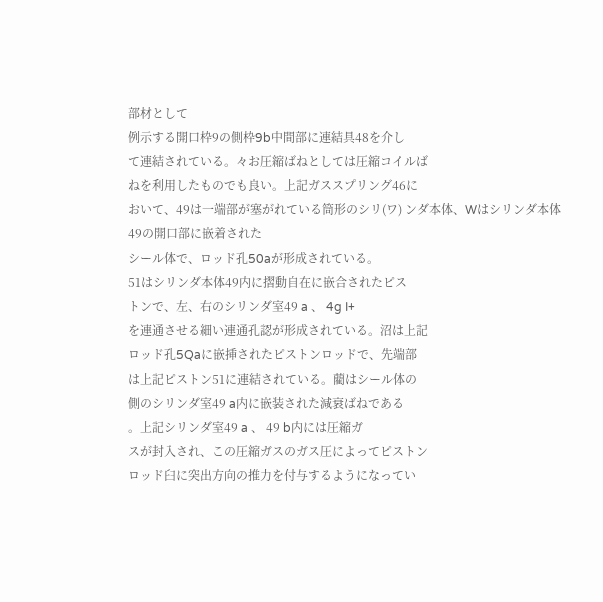部材として
例示する開口枠9の側枠9b中間部に連結具48を介し
て連結されている。々お圧縮ばねとしては圧縮コイルば
ねを利用したものでも良い。上記ガススプリング46に
おいて、49は一端部が塞がれている筒形のシリ(ワ) ンダ本体、Wはシリンダ本体49の開口部に嵌着された
シール体で、ロッド孔50aが形成されている。
51はシリンダ本体49内に摺動自在に嵌合されたピス
トンで、左、右のシリンダ室49 a 、 4g I+
を連通させる細い連通孔認が形成されている。沼は上記
ロッド孔5Qaに嵌挿されたピストンロッドで、先端部
は上記ピストン51に連結されている。藺はシール体の
側のシリンダ室49 a内に嵌装された減衰ばねである
。上記シリンダ室49 a 、 49 b内には圧縮ガ
スが封入され、この圧縮ガスのガス圧によってピストン
ロッド臼に突出方向の推力を付与するようになってい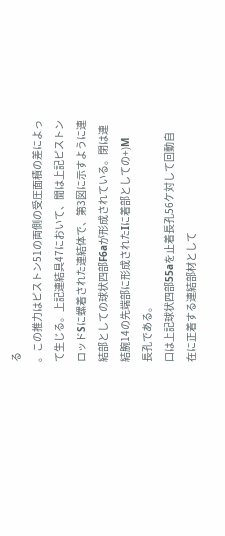る
。この推力はピストン51の両側の受圧面積の差によっ
て生じる。上記連結具47において、聞は上記ピストン
ロッドSに螺着された連結体で、第3図に示すように連
結部としての球状四部F6aが形成されている。閉は連
結腕14の先端部に形成されたIに着部としての+)M
長孔である。
口は上記球状四部55aを止着長孔56ケ対して回動自
在に正着する連結部材として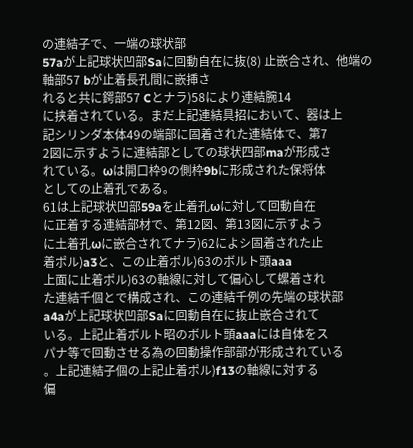の連結子で、一端の球状部
57aが上記球状凹部Saに回動自在に抜(8) 止嵌合され、他端の軸部57 bが止着長孔間に嵌挿さ
れると共に鍔部57 Cとナラ)58により連結腕14
に挟着されている。まだ上記連結具招において、器は上
記シリンダ本体49の端部に固着された連結体で、第7
2図に示すように連結部としての球状四部maが形成さ
れている。ωは開口枠9の側枠9bに形成された保将体
としての止着孔である。
61は上記球状凹部59aを止着孔ωに対して回動自在
に正着する連結部材で、第12図、第13図に示すよう
に土着孔ωに嵌合されてナラ)62によシ固着された止
着ポル)a3と、この止着ポル)63のボルト頭aaa
上面に止着ポル)63の軸線に対して偏心して螺着され
た連結千個とで構成され、この連結千例の先端の球状部
a4aが上記球状凹部Saに回動自在に抜止嵌合されて
いる。上記止着ボルト昭のボルト頭aaaには自体をス
パナ等で回動させる為の回動操作部部が形成されている
。上記連結子個の上記止着ポル)f13の軸線に対する
偏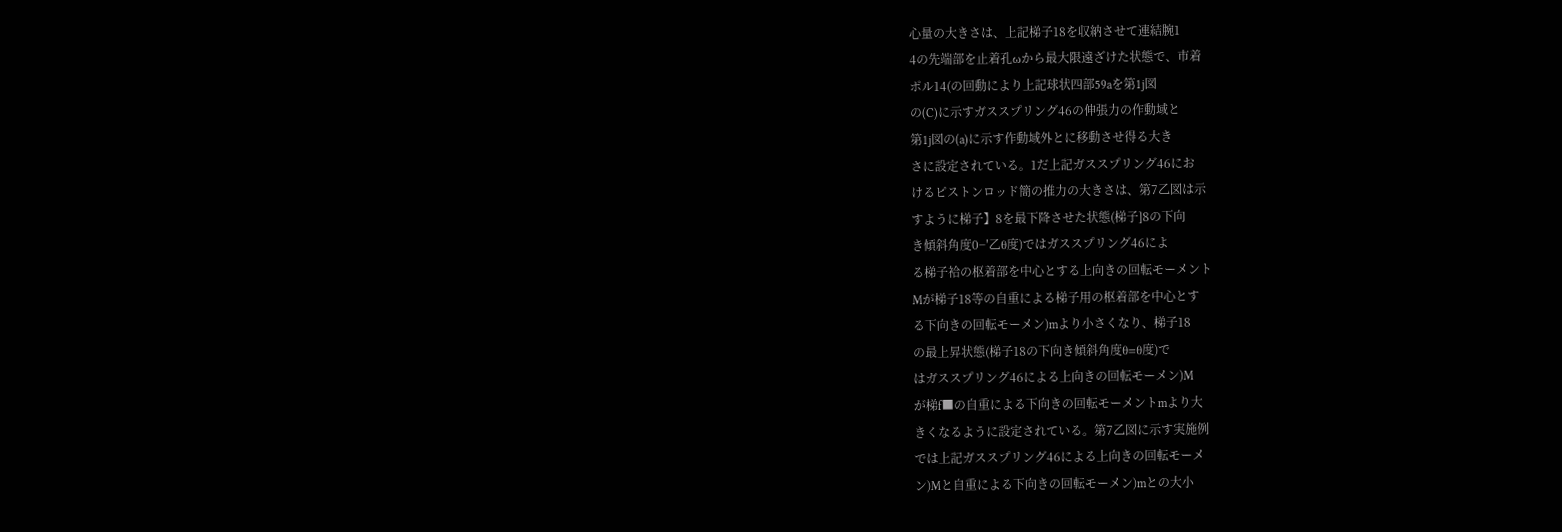心量の大きさは、上記梯子18を収納させて連結腕1
4の先端部を止着孔ωから最大限遠ざけた状態で、市着
ポル14(の回動により上記球状四部59aを第1j図
の(C)に示すガススプリング46の伸張力の作動域と
第1j図の(a)に示す作動域外とに移動させ得る大き
さに設定されている。1だ上記ガススプリング46にお
けるピストンロッド簡の推力の大きさは、第7乙図は示
すように梯子】8を最下降させた状態(梯子]8の下向
き傾斜角度0−′乙θ度)ではガススプリング46によ
る梯子袷の枢着部を中心とする上向きの回転モーメント
Mが梯子18等の自重による梯子用の枢着部を中心とす
る下向きの回転モーメン)mより小さくなり、梯子18
の最上昇状態(梯子18の下向き傾斜角度θ=θ度)で
はガススプリング46による上向きの回転モーメン)M
が梯f■の自重による下向きの回転モーメントmより大
きくなるように設定されている。第7乙図に示す実施例
では上記ガススプリング46による上向きの回転モーメ
ン)Mと自重による下向きの回転モーメン)mとの大小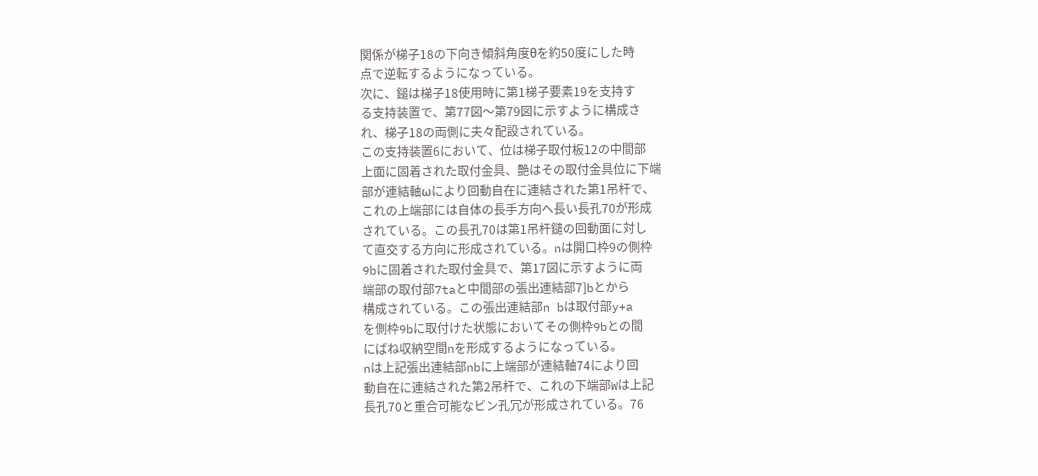関係が梯子18の下向き傾斜角度θを約50度にした時
点で逆転するようになっている。
次に、鎚は梯子18使用時に第1梯子要素19を支持す
る支持装置で、第77図〜第79図に示すように構成さ
れ、梯子18の両側に夫々配設されている。
この支持装置6において、位は梯子取付板12の中間部
上面に固着された取付金具、艶はその取付金具位に下端
部が連結軸ωにより回動自在に連結された第1吊杆で、
これの上端部には自体の長手方向へ長い長孔70が形成
されている。この長孔70は第1吊杆鑓の回動面に対し
て直交する方向に形成されている。nは開口枠9の側枠
9bに固着された取付金具で、第17図に示すように両
端部の取付部7taと中間部の張出連結部7]bとから
構成されている。この張出連結部n bは取付部y+a
を側枠9bに取付けた状態においてその側枠9bとの間
にばね収納空間nを形成するようになっている。
nは上記張出連結部nbに上端部が連結軸74により回
動自在に連結された第2吊杆で、これの下端部Wは上記
長孔70と重合可能なビン孔冗が形成されている。76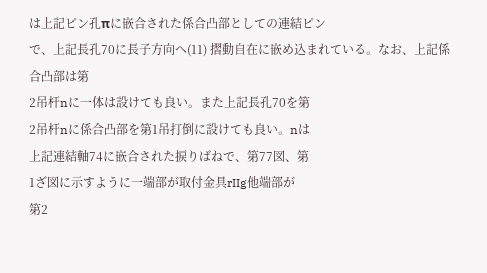は上記ピン孔πに嵌合された係合凸部としての連結ピン
で、上記長孔70に長子方向へ(11) 摺動自在に嵌め込まれている。なお、上記係合凸部は第
2吊杆nに一体は設けても良い。また上記長孔70を第
2吊杆nに係合凸部を第1吊打倒に設けても良い。nは
上記連結軸74に嵌合された捩りばねで、第77図、第
1ざ図に示すように一端部が取付金具rIIg他端部が
第2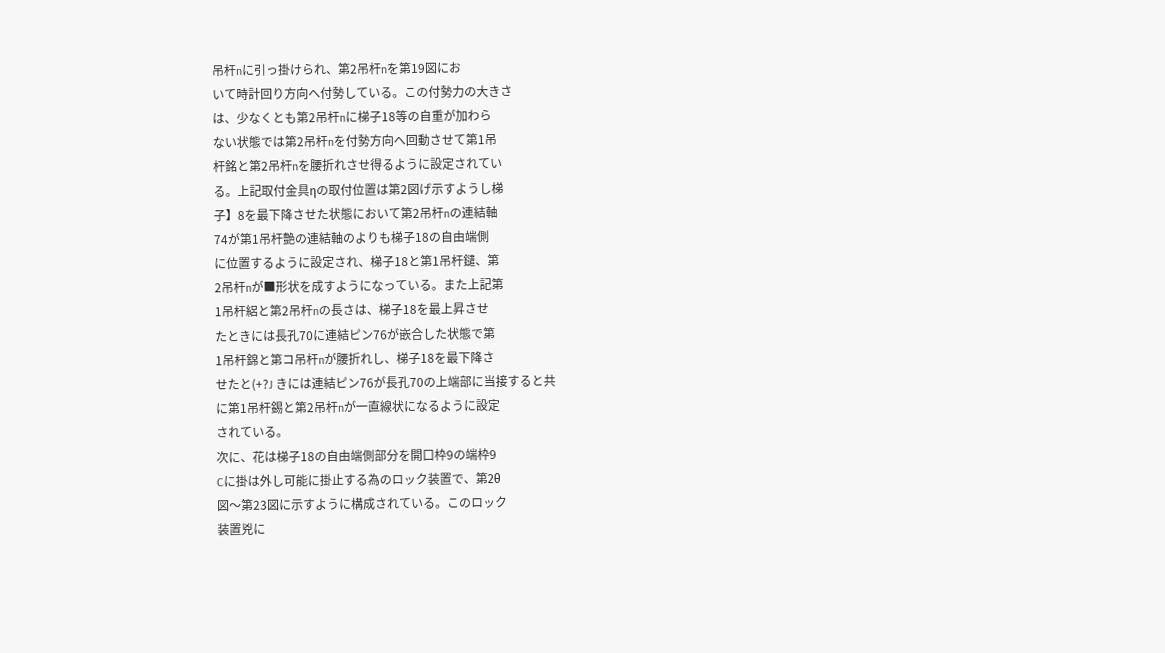吊杆nに引っ掛けられ、第2吊杆nを第19図にお
いて時計回り方向へ付勢している。この付勢力の大きさ
は、少なくとも第2吊杆nに梯子18等の自重が加わら
ない状態では第2吊杆nを付勢方向へ回動させて第1吊
杆銘と第2吊杆nを腰折れさせ得るように設定されてい
る。上記取付金具ηの取付位置は第2図げ示すようし梯
子】8を最下降させた状態において第2吊杆nの連結軸
74が第1吊杆艶の連結軸のよりも梯子18の自由端側
に位置するように設定され、梯子18と第1吊杆鑓、第
2吊杆nが■形状を成すようになっている。また上記第
1吊杆絽と第2吊杆nの長さは、梯子18を最上昇させ
たときには長孔70に連結ピン76が嵌合した状態で第
1吊杆錦と第コ吊杆nが腰折れし、梯子18を最下降さ
せたと(+?J きには連結ピン76が長孔70の上端部に当接すると共
に第1吊杆錫と第2吊杆nが一直線状になるように設定
されている。
次に、花は梯子18の自由端側部分を開口枠9の端枠9
Cに掛は外し可能に掛止する為のロック装置で、第2θ
図〜第23図に示すように構成されている。このロック
装置兇に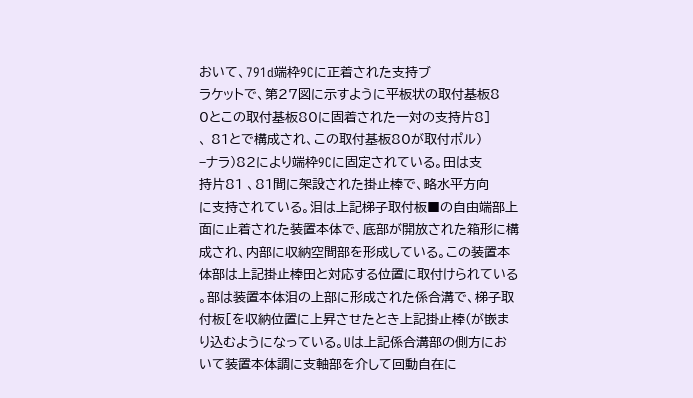おいて、791d端枠9Cに正着された支持ブ
ラケットで、第27図に示すように平板状の取付基板8
0とこの取付基板80に固着された一対の支持片8]
、 81とで構成され、この取付基板80が取付ポル)
−ナラ)82により端枠9Cに固定されている。田は支
持片81 、81間に架設された掛止棒で、略水平方向
に支持されている。泪は上記梯子取付板■の自由端部上
面に止着された装置本体で、底部が開放された箱形に構
成され、内部に収納空間部を形成している。この装置本
体部は上記掛止棒田と対応する位置に取付けられている
。部は装置本体泪の上部に形成された係合溝で、梯子取
付板[を収納位置に上昇させたとき上記掛止棒(が嵌ま
り込むようになっている。Uは上記係合溝部の側方にお
いて装置本体調に支軸部を介して回動自在に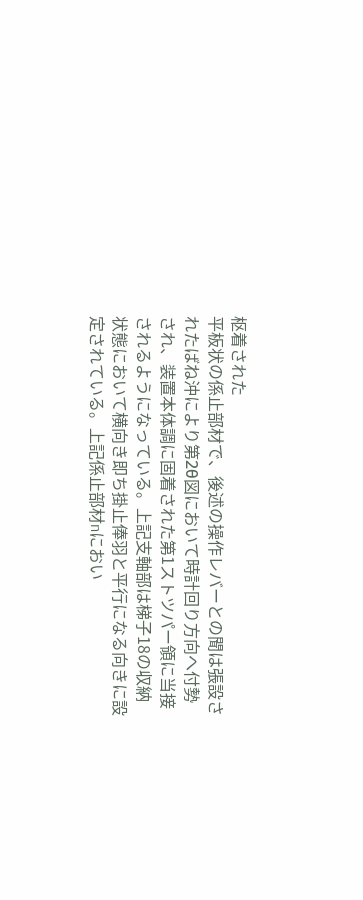枢着された
平板状の係止部材で、後述の操作レバーとの聞は張設さ
れたばね沖により第2θ図において時計回り方向へ付勢
され、装置本体調に固着された第1ストツパー領に当接
されるようになっている。上記支軸部は梯子18の収納
状態において横向き即ち掛止俸羽と平行になる向きに設
定されている。上記係止部材nにおい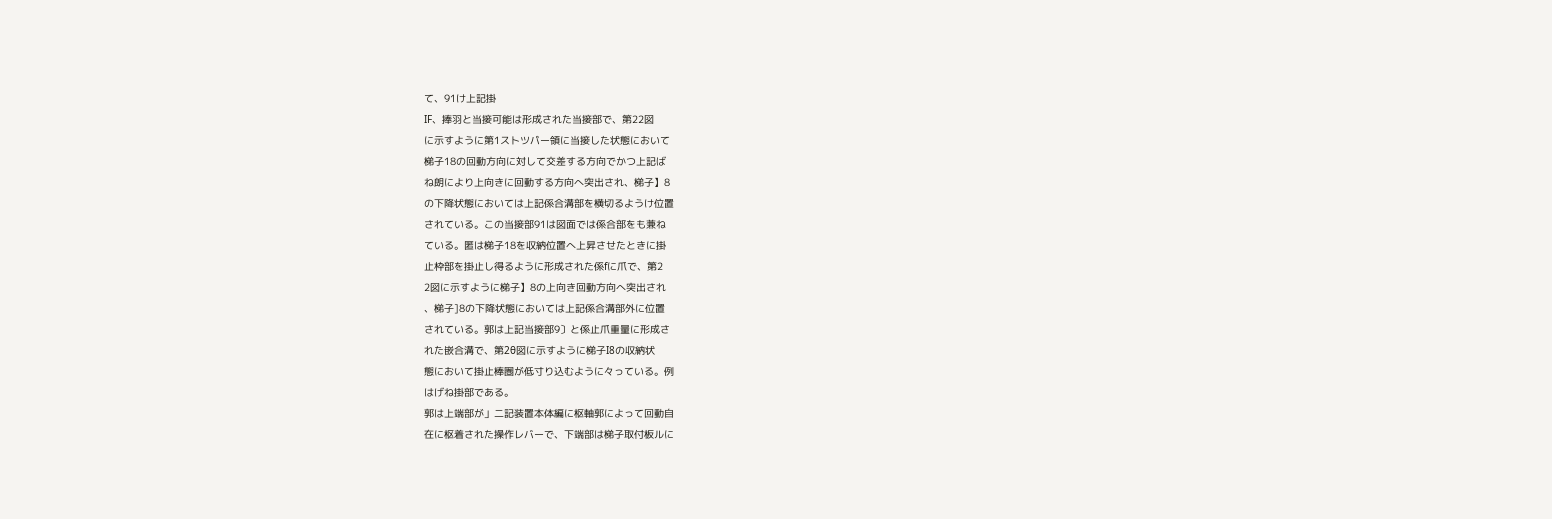て、91け上記掛
IF、捧羽と当接可能は形成された当接部で、第22図
に示すように第1ストツパー領に当接した状態において
梯子18の回動方向に対して交差する方向でかつ上記ば
ね朗により上向きに回動する方向へ突出され、梯子】8
の下降状態においては上記係合溝部を横切るようけ位置
されている。この当接部91は図面では係合部をも兼ね
ている。匿は梯子18を収納位置へ上昇させたときに掛
止枠部を掛止し得るように形成された係fに爪で、第2
2図に示すように梯子】8の上向き回動方向へ突出され
、梯子]8の下降状態においては上記係合溝部外に位置
されている。郭は上記当接部9〕と係止爪重量に形成さ
れた嵌合溝で、第2θ図に示すように梯子I8の収納状
態において掛止棒圏が低寸り込むように々っている。例
はげね掛部である。
郭は上端部が」二記装置本体編に枢軸郭によって回動自
在に枢着された操作レバーで、下端部は梯子取付板ルに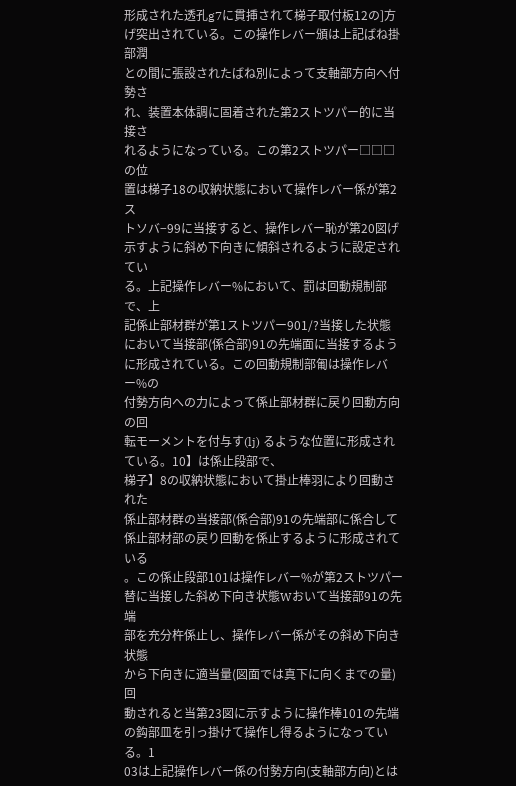形成された透孔g7に貫挿されて梯子取付板12の]方
げ突出されている。この操作レバー頒は上記ばね掛部潤
との間に張設されたばね別によって支軸部方向へ付勢さ
れ、装置本体調に固着された第2ストツパー的に当接さ
れるようになっている。この第2ストツパー□□□の位
置は梯子18の収納状態において操作レバー係が第2ス
トソバ−99に当接すると、操作レバー恥が第20図げ
示すように斜め下向きに傾斜されるように設定されてい
る。上記操作レバー%において、罰は回動規制部で、上
記係止部材群が第1ストツパー901/?当接した状態
において当接部(係合部)91の先端面に当接するよう
に形成されている。この回動規制部匍は操作レバー%の
付勢方向への力によって係止部材群に戻り回動方向の回
転モーメントを付与す(lj) るような位置に形成されている。10】は係止段部で、
梯子】8の収納状態において掛止棒羽により回動された
係止部材群の当接部(係合部)91の先端部に係合して
係止部材部の戻り回動を係止するように形成されている
。この係止段部101は操作レバー%が第2ストツパー
替に当接した斜め下向き状態Wおいて当接部91の先端
部を充分杵係止し、操作レバー係がその斜め下向き状態
から下向きに適当量(図面では真下に向くまでの量)回
動されると当第23図に示すように操作棒101の先端
の鈎部皿を引っ掛けて操作し得るようになっている。1
03は上記操作レバー係の付勢方向(支軸部方向)とは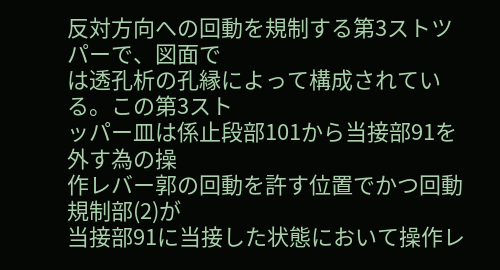反対方向への回動を規制する第3ストツパーで、図面で
は透孔析の孔縁によって構成されている。この第3スト
ッパー皿は係止段部101から当接部91を外す為の操
作レバー郭の回動を許す位置でかつ回動規制部(2)が
当接部91に当接した状態において操作レ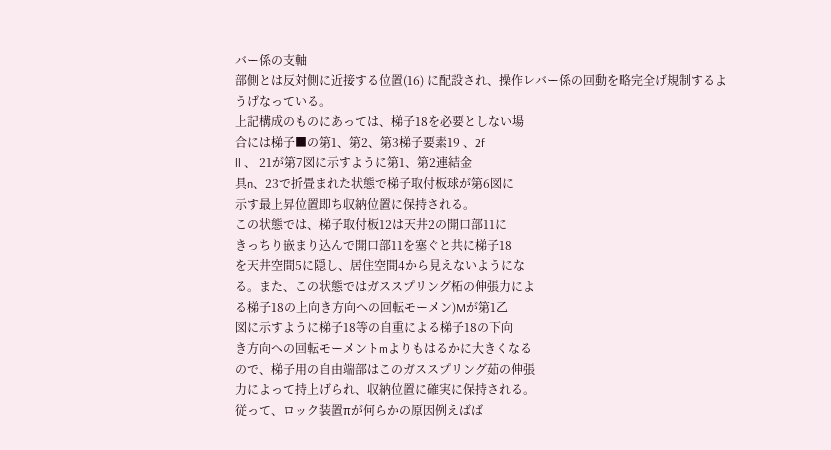バー係の支軸
部側とは反対側に近接する位置(16) に配設され、操作レバー係の回動を略完全げ規制するよ
うげなっている。
上記構成のものにあっては、梯子18を必要としない場
合には梯子■の第1、第2、第3梯子要素19 、2f
ll 、 21が第7図に示すように第1、第2連結金
具n、23で折畳まれた状態で梯子取付板球が第6図に
示す最上昇位置即ち収納位置に保持される。
この状態では、梯子取付板12は天井2の開口部11に
きっちり嵌まり込んで開口部11を塞ぐと共に梯子18
を天井空間5に隠し、居住空間4から見えないようにな
る。また、この状態ではガススプリング柘の伸張力によ
る梯子18の上向き方向への回転モーメン)Mが第1乙
図に示すように梯子18等の自重による梯子18の下向
き方向への回転モーメントmよりもはるかに大きくなる
ので、梯子用の自由端部はこのガススプリング茹の伸張
力によって持上げられ、収納位置に確実に保持される。
従って、ロック装置πが何らかの原因例えばば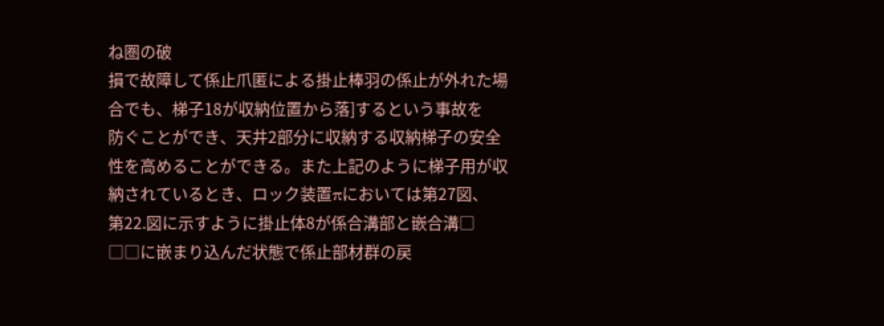ね圏の破
損で故障して係止爪匿による掛止棒羽の係止が外れた場
合でも、梯子18が収納位置から落]するという事故を
防ぐことができ、天井2部分に収納する収納梯子の安全
性を高めることができる。また上記のように梯子用が収
納されているとき、ロック装置πにおいては第27図、
第22.図に示すように掛止体8が係合溝部と嵌合溝□
□□に嵌まり込んだ状態で係止部材群の戻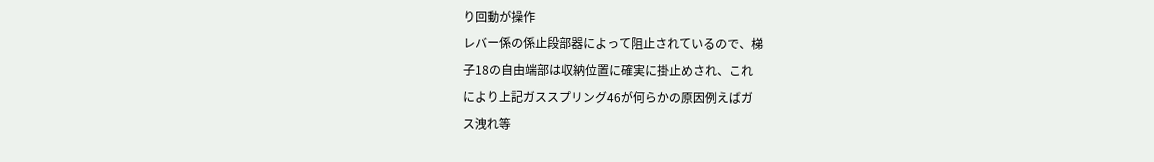り回動が操作
レバー係の係止段部器によって阻止されているので、梯
子18の自由端部は収納位置に確実に掛止めされ、これ
により上記ガススプリング46が何らかの原因例えばガ
ス洩れ等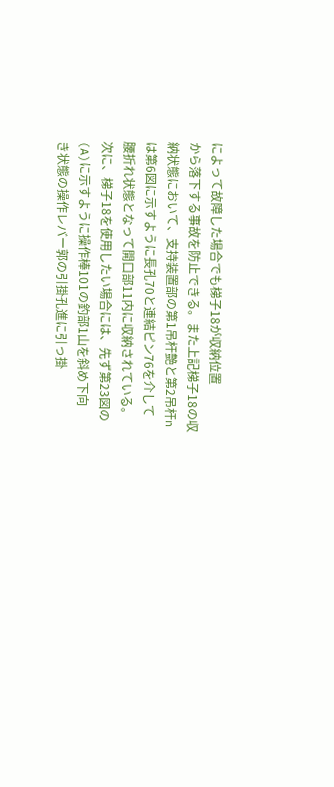によって故障した場合でも梯子18が収納位置
から落下する事故を防止できる。また上記梯子18の収
納状態において、支持装置部の第1吊杆艶と第2吊杆n
は第6図に示すように長孔70と連結ピン76を介して
腰折れ状態となって開口部11内に収納されている。
次に、梯子18を使用したい場合には、先ず第23図の
(A)に示すように操作棒101の釣部1山を斜め下向
き状態の操作レバー郭の引掛孔進に引っ掛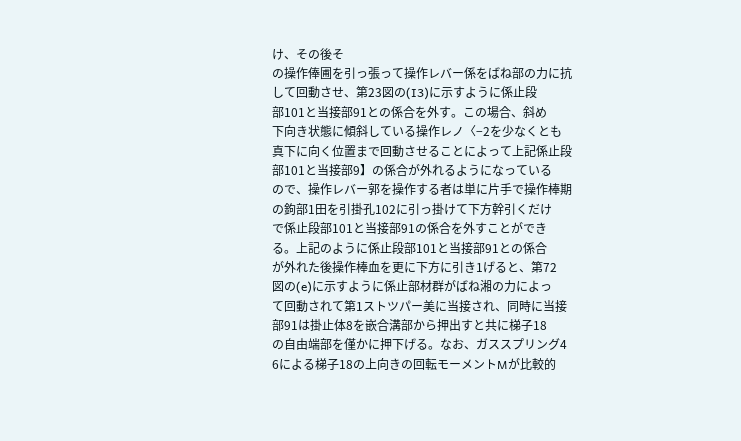け、その後そ
の操作俸圃を引っ張って操作レバー係をばね部の力に抗
して回動させ、第23図の(I3)に示すように係止段
部101と当接部91との係合を外す。この場合、斜め
下向き状態に傾斜している操作レノ〈−2を少なくとも
真下に向く位置まで回動させることによって上記係止段
部101と当接部9】の係合が外れるようになっている
ので、操作レバー郭を操作する者は単に片手で操作棒期
の鉤部1田を引掛孔102に引っ掛けて下方幹引くだけ
で係止段部101と当接部91の係合を外すことができ
る。上記のように係止段部101と当接部91との係合
が外れた後操作棒血を更に下方に引き1げると、第72
図の(e)に示すように係止部材群がばね湘の力によっ
て回動されて第1ストツパー美に当接され、同時に当接
部91は掛止体8を嵌合溝部から押出すと共に梯子18
の自由端部を僅かに押下げる。なお、ガススプリング4
6による梯子18の上向きの回転モーメントMが比較的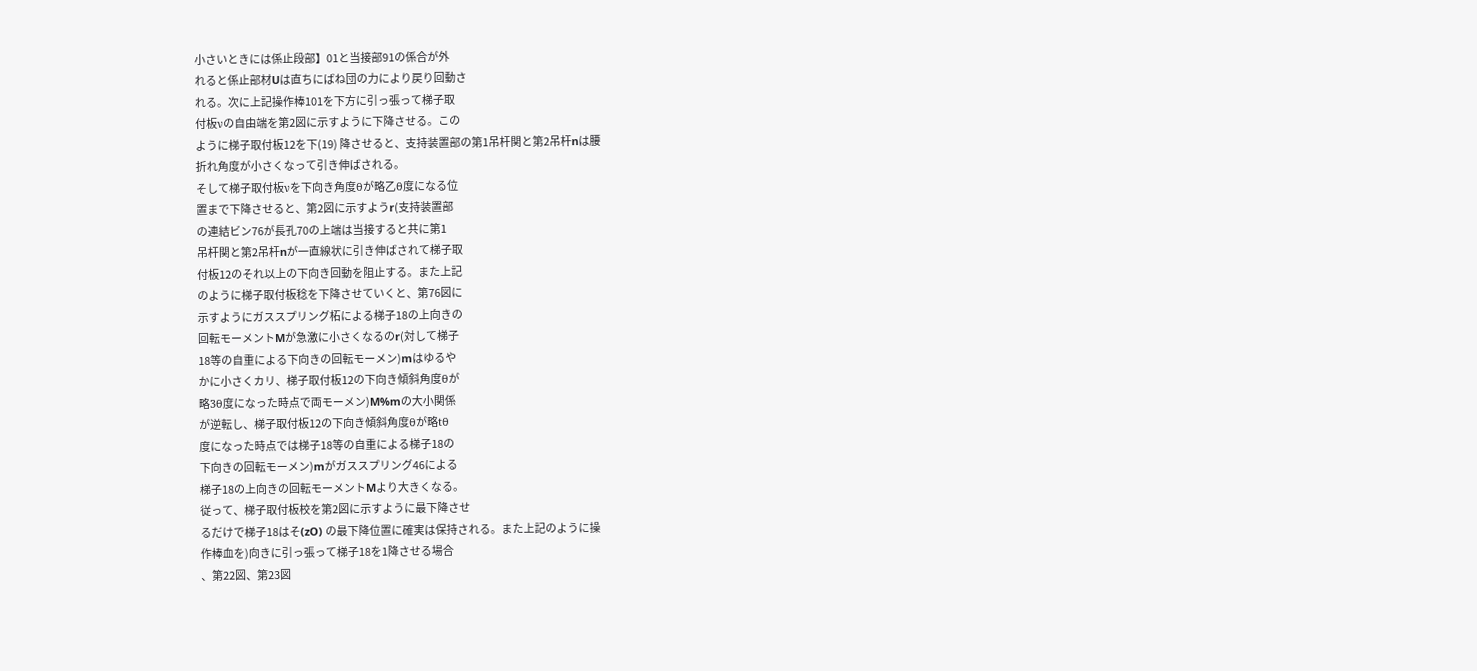小さいときには係止段部】01と当接部91の係合が外
れると係止部材Uは直ちにばね団の力により戻り回動さ
れる。次に上記操作棒101を下方に引っ張って梯子取
付板νの自由端を第2図に示すように下降させる。この
ように梯子取付板12を下(19) 降させると、支持装置部の第1吊杆関と第2吊杆nは腰
折れ角度が小さくなって引き伸ばされる。
そして梯子取付板νを下向き角度θが略乙θ度になる位
置まで下降させると、第2図に示すようr(支持装置部
の連結ビン76が長孔70の上端は当接すると共に第1
吊杆関と第2吊杆nが一直線状に引き伸ばされて梯子取
付板12のそれ以上の下向き回動を阻止する。また上記
のように梯子取付板稔を下降させていくと、第76図に
示すようにガススプリング柘による梯子18の上向きの
回転モーメントMが急激に小さくなるのr(対して梯子
18等の自重による下向きの回転モーメン)mはゆるや
かに小さくカリ、梯子取付板12の下向き傾斜角度θが
略3θ度になった時点で両モーメン)M%mの大小関係
が逆転し、梯子取付板12の下向き傾斜角度θが略tθ
度になった時点では梯子18等の自重による梯子18の
下向きの回転モーメン)mがガススプリング46による
梯子18の上向きの回転モーメントMより大きくなる。
従って、梯子取付板校を第2図に示すように最下降させ
るだけで梯子18はそ(zO) の最下降位置に確実は保持される。また上記のように操
作棒血を)向きに引っ張って梯子18を1降させる場合
、第22図、第23図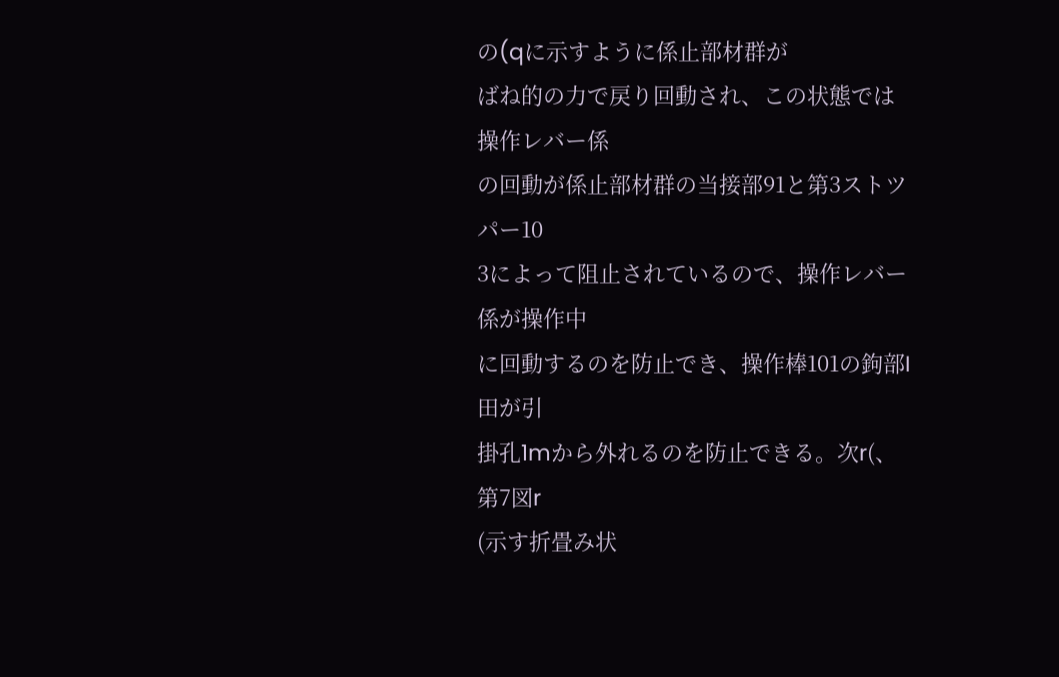の(qに示すように係止部材群が
ばね的の力で戻り回動され、この状態では操作レバー係
の回動が係止部材群の当接部91と第3ストツパー10
3によって阻止されているので、操作レバー係が操作中
に回動するのを防止でき、操作棒101の鉤部I田が引
掛孔1mから外れるのを防止できる。次r(、第7図r
(示す折畳み状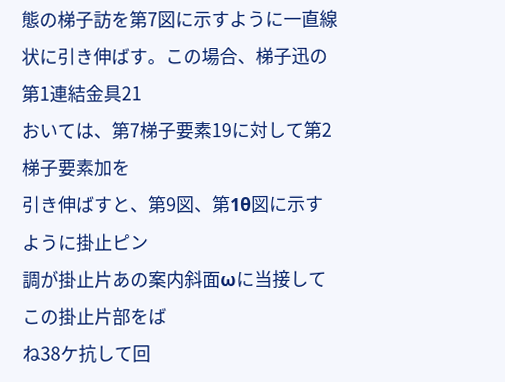態の梯子訪を第7図に示すように一直線
状に引き伸ばす。この場合、梯子迅の第1連結金具21
おいては、第7梯子要素19に対して第2梯子要素加を
引き伸ばすと、第9図、第1θ図に示すように掛止ピン
調が掛止片あの案内斜面ωに当接してこの掛止片部をば
ね38ケ抗して回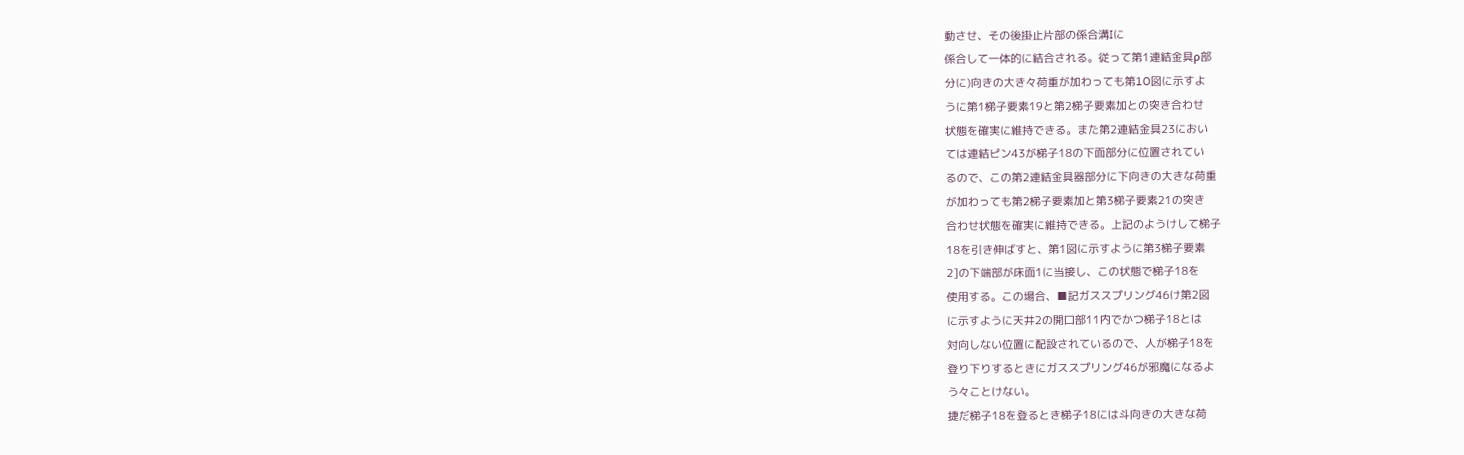動させ、その後掛止片部の係合溝Iに
係合して一体的に結合される。従って第1連結金具ρ部
分に)向きの大き々荷重が加わっても第1O図に示すよ
うに第1梯子要素19と第2梯子要素加との突き合わせ
状態を確実に維持できる。また第2連結金具23におい
ては連結ピン43が梯子18の下面部分に位置されてい
るので、この第2連結金具器部分に下向きの大きな荷重
が加わっても第2梯子要素加と第3梯子要素21の突き
合わせ状態を確実に維持できる。上記のようけして梯子
18を引き伸ばすと、第1図に示すように第3梯子要素
2]の下端部が床面1に当接し、この状態で梯子18を
使用する。この場合、■記ガススプリング46け第2図
に示すように天井2の開口部11内でかつ梯子18とは
対向しない位置に配設されているので、人が梯子18を
登り下りするときにガススプリング46が邪魔になるよ
う々ことけない。
捷だ梯子18を登るとき梯子18には斗向きの大きな荷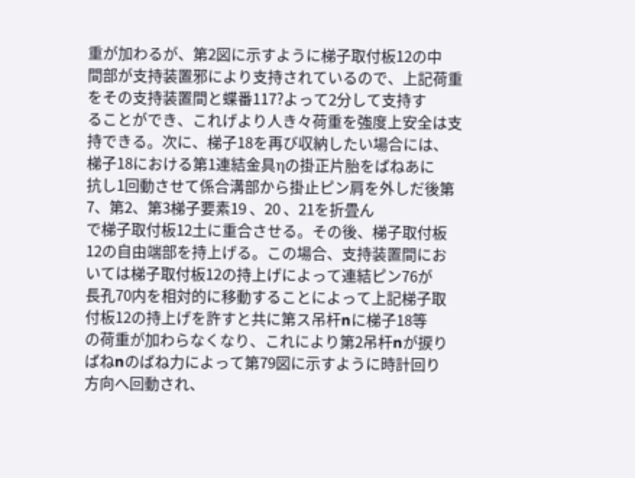重が加わるが、第2図に示すように梯子取付板12の中
間部が支持装置邪により支持されているので、上記荷重
をその支持装置間と蝶番117?よって2分して支持す
ることができ、これげより人き々荷重を強度上安全は支
持できる。次に、梯子18を再び収納したい場合には、
梯子18における第1連結金具ηの掛正片胎をばねあに
抗し1回動させて係合溝部から掛止ピン肩を外しだ後第
7、第2、第3梯子要素19 、20 、21を折畳ん
で梯子取付板12土に重合させる。その後、梯子取付板
12の自由端部を持上げる。この場合、支持装置間にお
いては梯子取付板12の持上げによって連結ピン76が
長孔70内を相対的に移動することによって上記梯子取
付板12の持上げを許すと共に第ス吊杆nに梯子18等
の荷重が加わらなくなり、これにより第2吊杆nが捩り
ばねnのばね力によって第79図に示すように時計回り
方向へ回動され、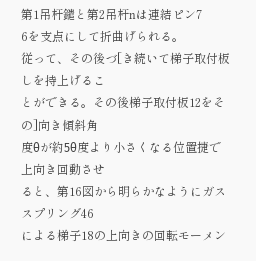第1吊杆鑓と第2吊杆nは連結ピン7
6を支点にして折曲げられる。
従って、その後づ[き続いて梯子取付板しを持上げるこ
とができる。その後梯子取付板12をその]向き傾斜角
度θが約5θ度より小さくなる位置捷で上向き回動させ
ると、第16図から明らかなようにガススプリング46
による梯子18の上向きの回転モーメン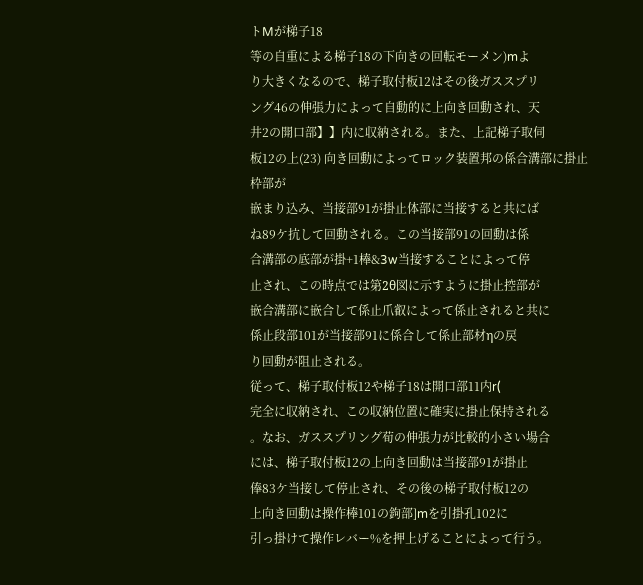トMが梯子18
等の自重による梯子18の下向きの回転モーメン)mよ
り大きくなるので、梯子取付板12はその後ガススプリ
ング46の伸張力によって自動的に上向き回動され、天
井2の開口部】】内に収納される。また、上記梯子取伺
板12の上(23) 向き回動によってロック装置邦の係合溝部に掛止枠部が
嵌まり込み、当接部91が掛止体部に当接すると共にば
ね89ケ抗して回動される。この当接部91の回動は係
合溝部の底部が掛+1棒&3w当接することによって停
止され、この時点では第2θ図に示すように掛止控部が
嵌合溝部に嵌合して係止爪叡によって係止されると共に
係止段部101が当接部91に係合して係止部材ηの戻
り回動が阻止される。
従って、梯子取付板12や梯子18は開口部11内r(
完全に収納され、この収納位置に確実に掛止保持される
。なお、ガススプリング荀の伸張力が比較的小さい場合
には、梯子取付板12の上向き回動は当接部91が掛止
俸83ケ当接して停止され、その後の梯子取付板12の
上向き回動は操作棒101の鉤部]mを引掛孔102に
引っ掛けて操作レバー%を押上げることによって行う。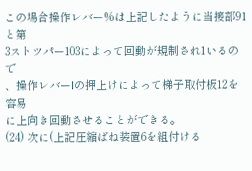この場合操作レバー%は上記したように当接部91と第
3ストツパー103によって回動が規制され1いるので
、操作レバーIの押上けによって梯子取付板12を容易
に上向き回動させることができる。
(24) 次に(上記圧縮ばね装置6を組付ける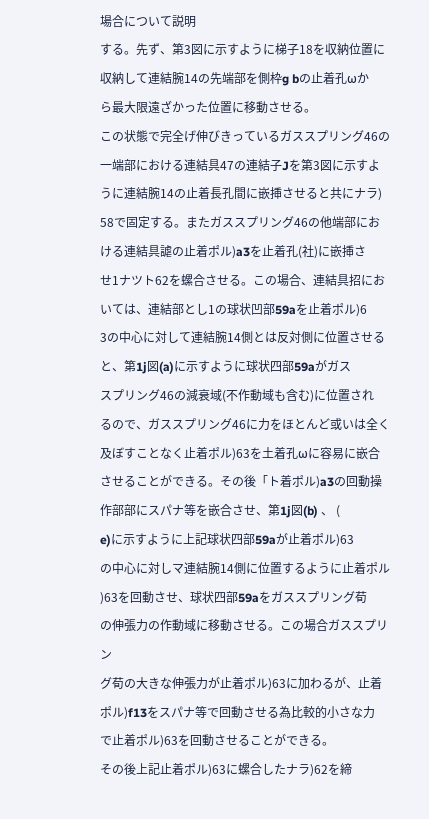場合について説明
する。先ず、第3図に示すように梯子18を収納位置に
収納して連結腕14の先端部を側枠g bの止着孔ωか
ら最大限遠ざかった位置に移動させる。
この状態で完全げ伸びきっているガススプリング46の
一端部における連結具47の連結子Jを第3図に示すよ
うに連結腕14の止着長孔間に嵌挿させると共にナラ)
58で固定する。またガススプリング46の他端部にお
ける連結具謔の止着ポル)a3を止着孔(社)に嵌挿さ
せ1ナツト62を螺合させる。この場合、連結具招にお
いては、連結部とし1の球状凹部59aを止着ポル)6
3の中心に対して連結腕14側とは反対側に位置させる
と、第1j図(a)に示すように球状四部59aがガス
スプリング46の減衰域(不作動域も含む)に位置され
るので、ガススプリング46に力をほとんど或いは全く
及ぼすことなく止着ポル)63を土着孔ωに容易に嵌合
させることができる。その後「ト着ポル)a3の回動操
作部部にスパナ等を嵌合させ、第1j図(b) 、 (
e)に示すように上記球状四部59aが止着ポル)63
の中心に対しマ連結腕14側に位置するように止着ポル
)63を回動させ、球状四部59aをガススプリング荀
の伸張力の作動域に移動させる。この場合ガススプリン
グ荀の大きな伸張力が止着ポル)63に加わるが、止着
ポル)f13をスパナ等で回動させる為比較的小さな力
で止着ポル)63を回動させることができる。
その後上記止着ポル)63に螺合したナラ)62を締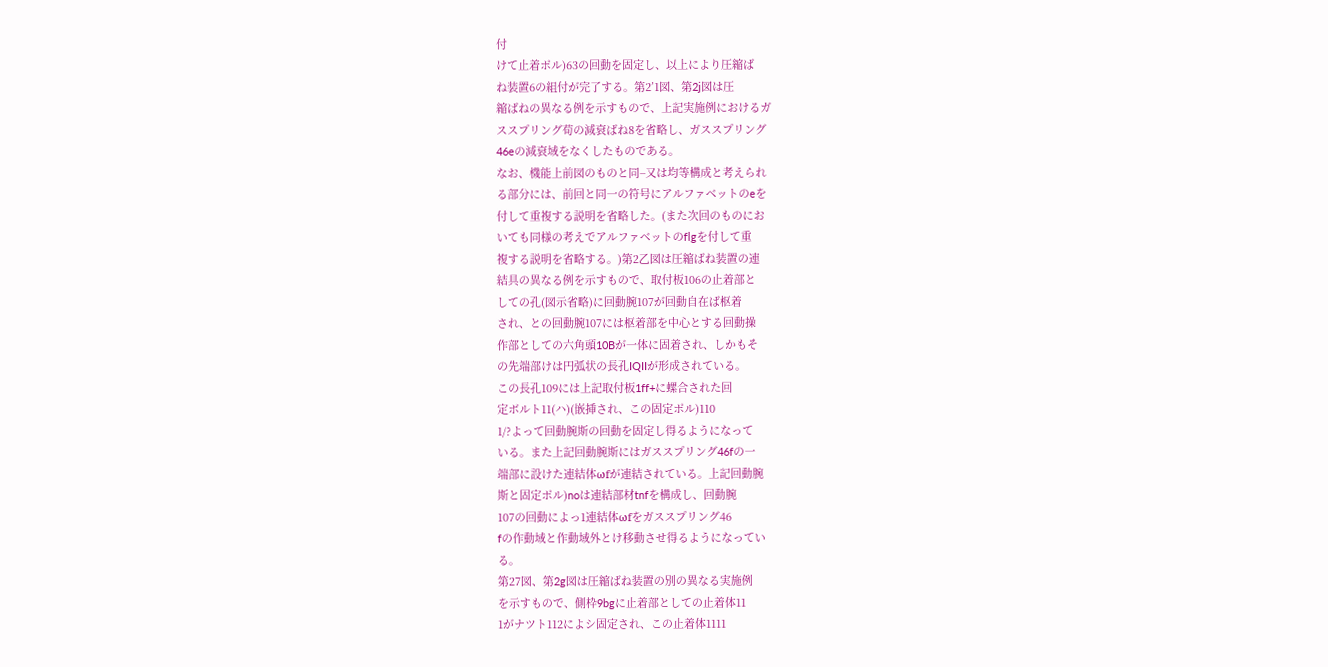付
けて止着ポル)63の回動を固定し、以上により圧縮ば
ね装置6の組付が完了する。第2’1図、第2j図は圧
縮ばねの異なる例を示すもので、上記実施例におけるガ
ススプリング荀の減衰ばね8を省略し、ガススプリング
46eの減衰域をなくしたものである。
なお、機能上前図のものと同−又は均等構成と考えられ
る部分には、前回と同一の符号にアルファベットのeを
付して重複する説明を省略した。(また次回のものにお
いても同様の考えでアルファベットのflgを付して重
複する説明を省略する。)第2乙図は圧縮ばね装置の連
結具の異なる例を示すもので、取付板106の止着部と
しての孔(図示省略)に回動腕107が回動自在ば枢着
され、との回動腕107には枢着部を中心とする回動操
作部としての六角頭10Bが一体に固着され、しかもそ
の先端部けは円弧状の長孔IQIIが形成されている。
この長孔109には上記取付板1ff+に螺合された回
定ボルト11(ハ)(嵌挿され、この固定ポル)110
1/?よって回動腕斯の回動を固定し得るようになって
いる。また上記回動腕斯にはガススプリング46fの一
端部に設けた連結体ωfが連結されている。上記回動腕
斯と固定ポル)noは連結部材tnfを構成し、回動腕
107の回動によっ1連結体ωfをガススプリング46
fの作動域と作動域外とけ移動させ得るようになってい
る。
第27図、第2g図は圧縮ばね装置の別の異なる実施例
を示すもので、側枠9bgに止着部としての止着体11
1がナツト112によシ固定され、この止着体1111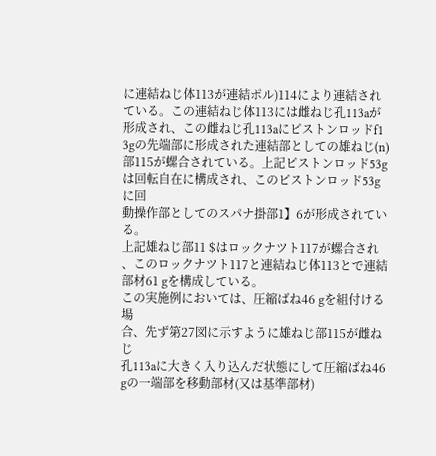に連結ねじ体113が連結ポル)114により連結され
ている。この連結ねじ体113には雌ねじ孔113aが
形成され、この雌ねじ孔113aにピストンロッドf1
3gの先端部に形成された連結部としての雄ねじ(n) 部115が螺合されている。上記ピストンロッド53g
は回転自在に構成され、このピストンロッド53gに回
動操作部としてのスパナ掛部1】6が形成されている。
上記雄ねじ部11 $はロックナツト117が螺合され
、このロックナツト117と連結ねじ体113とで連結
部材61 gを構成している。
この実施例においては、圧縮ばね46 gを組付ける場
合、先ず第27図に示すように雄ねじ部115が雌ねじ
孔113aに大きく入り込んだ状態にして圧縮ばね46
gの一端部を移動部材(又は基準部材)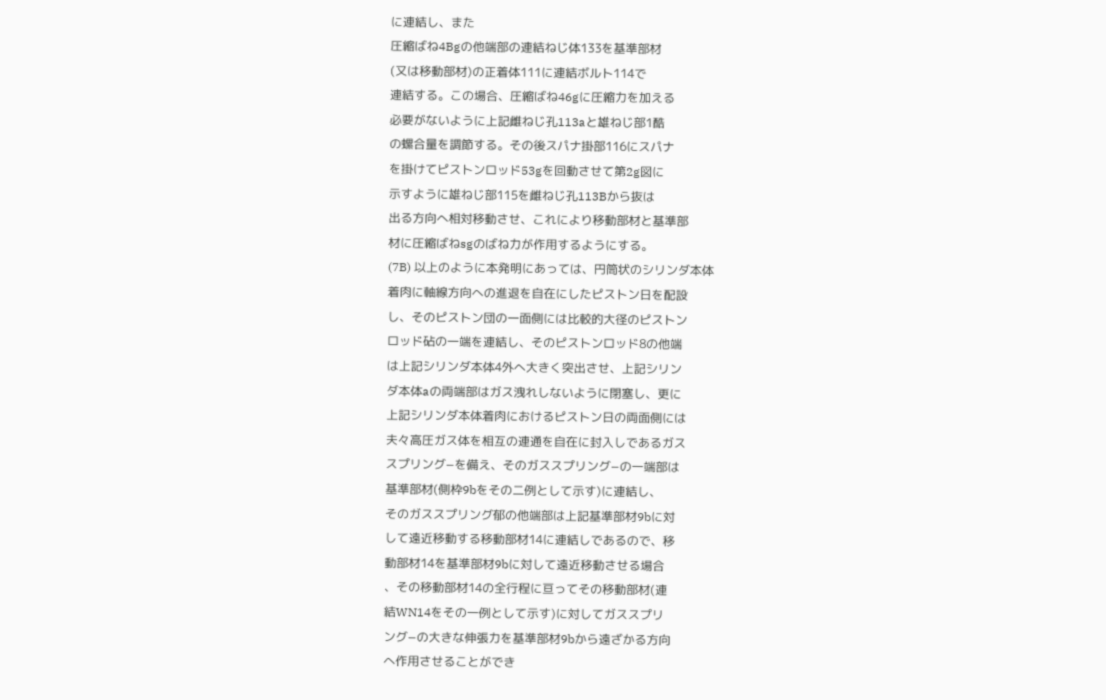に連結し、また
圧縮ばね4Bgの他端部の連結ねじ体133を基準部材
(又は移動部材)の正着体111に連結ボルト114で
連結する。この場合、圧縮ばね46gに圧縮力を加える
必要がないように上記雌ねじ孔113aと雄ねじ部1酷
の螺合量を調節する。その後スパナ掛部116にスパナ
を掛けてピストンロッド53gを回動させて第2g図に
示すように雄ねじ部115を雌ねじ孔113Bから抜は
出る方向へ相対移動させ、これにより移動部材と基準部
材に圧縮ばねsgのばね力が作用するようにする。
(7B) 以上のように本発明にあっては、円筒状のシリンダ本体
着肉に軸線方向への進退を自在にしたピストン日を配設
し、そのピストン団の一面側には比較的大径のピストン
ロッド砧の一端を連結し、そのピストンロッド8の他端
は上記シリンダ本体4外へ大きく突出させ、上記シリン
ダ本体aの両端部はガス洩れしないように閉塞し、更に
上記シリンダ本体着肉におけるピストン日の両面側には
夫々高圧ガス体を相互の連通を自在に封入しであるガス
スプリング−を備え、そのガススプリング−の一端部は
基準部材(側枠9bをその二例として示す)に連結し、
そのガススプリング郁の他端部は上記基準部材9bに対
して遠近移動する移動部材14に連結しであるので、移
動部材14を基準部材9bに対して遠近移動させる場合
、その移動部材14の全行程に亘ってその移動部材(連
結WN14をその一例として示す)に対してガススプリ
ング−の大きな伸張力を基準部材9bから遠ざかる方向
へ作用させることができ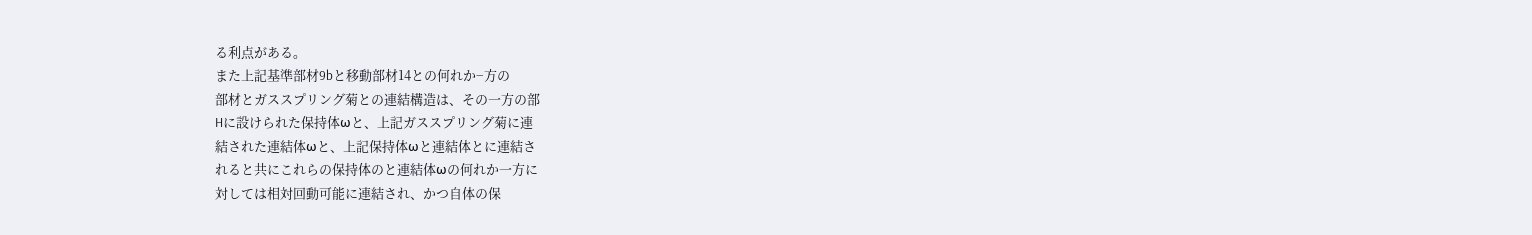る利点がある。
また上記基準部材9bと移動部材14との何れか−方の
部材とガススプリング菊との連結構造は、その一方の部
Hに設けられた保持体ωと、上記ガススプリング菊に連
結された連結体ωと、上記保持体ωと連結体とに連結さ
れると共にこれらの保持体のと連結体ωの何れか一方に
対しては相対回動可能に連結され、かつ自体の保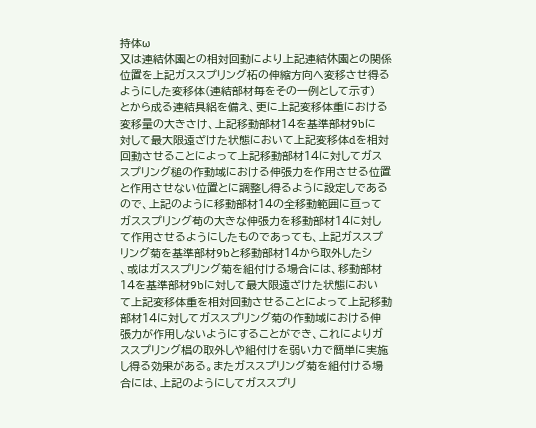持体ω
又は連結休園との相対回動により上記連結休園との関係
位置を上記ガススプリング柘の伸縮方向へ変移させ得る
ようにした変移体(連結部材毎をその一例として示す)
とから成る連結具絽を備え、更に上記変移体重における
変移量の大きさけ、上記移動部材14を基準部材9bに
対して最大限遠ざけた状態において上記変移体dを相対
回動させることによって上記移動部材14に対してガス
スプリング槌の作動域における伸張力を作用させる位置
と作用させない位置とに調整し得るように設定しである
ので、上記のように移動部材14の全移動範囲に亘って
ガススプリング荀の大きな伸張力を移動部材14に対し
て作用させるようにしたものであっても、上記ガススプ
リング菊を基準部材9bと移動部材14から取外したシ
、或はガススプリング菊を組付ける場合には、移動部材
14を基準部材9bに対して最大限遠ざけた状態におい
て上記変移体重を相対回動させることによって上記移動
部材14に対してガススプリング菊の作動域における伸
張力が作用しないようにすることができ、これによりガ
ススプリング椙の取外しや組付けを弱い力で簡単に実施
し得る効果がある。またガススプリング菊を組付ける場
合には、上記のようにしてガススプリ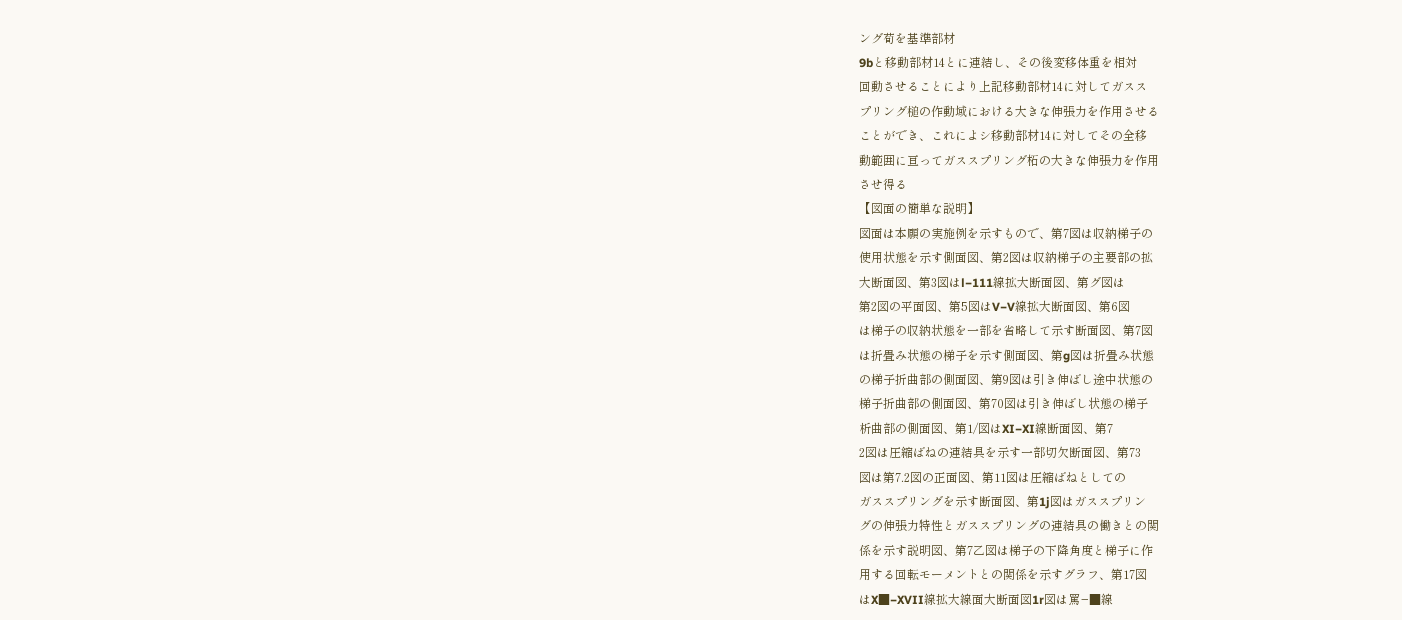ング荀を基準部材
9bと移動部材14とに連結し、その後変移体重を相対
回動させることにより上記移動部材14に対してガスス
プリング槌の作動域における大きな伸張力を作用させる
ことができ、これによシ移動部材14に対してその全移
動範囲に亘ってガススプリング柘の大きな伸張力を作用
させ得る
【図面の簡単な説明】
図面は本願の実施例を示すもので、第7図は収納梯子の
使用状態を示す側面図、第2図は収納梯子の主要部の拡
大断面図、第3図はl−111線拡大断面図、第グ図は
第2図の平面図、第5図はV−V線拡大断面図、第6図
は梯子の収納状態を一部を省略して示す断面図、第7図
は折畳み状態の梯子を示す側面図、第g図は折畳み状態
の梯子折曲部の側面図、第9図は引き伸ばし途中状態の
梯子折曲部の側面図、第70図は引き伸ばし状態の梯子
析曲部の側面図、第1/図はXI−XI線断面図、第7
2図は圧縮ばねの連結具を示す一部切欠断面図、第73
図は第7.2図の正面図、第11図は圧縮ばねとしての
ガススプリングを示す断面図、第1j図はガススプリン
グの伸張力特性とガススプリングの連結具の働きとの関
係を示す説明図、第7乙図は梯子の下降角度と梯子に作
用する回転モーメントとの関係を示すグラフ、第17図
はX■−XVII線拡大線面大断面図1r図は罵−■線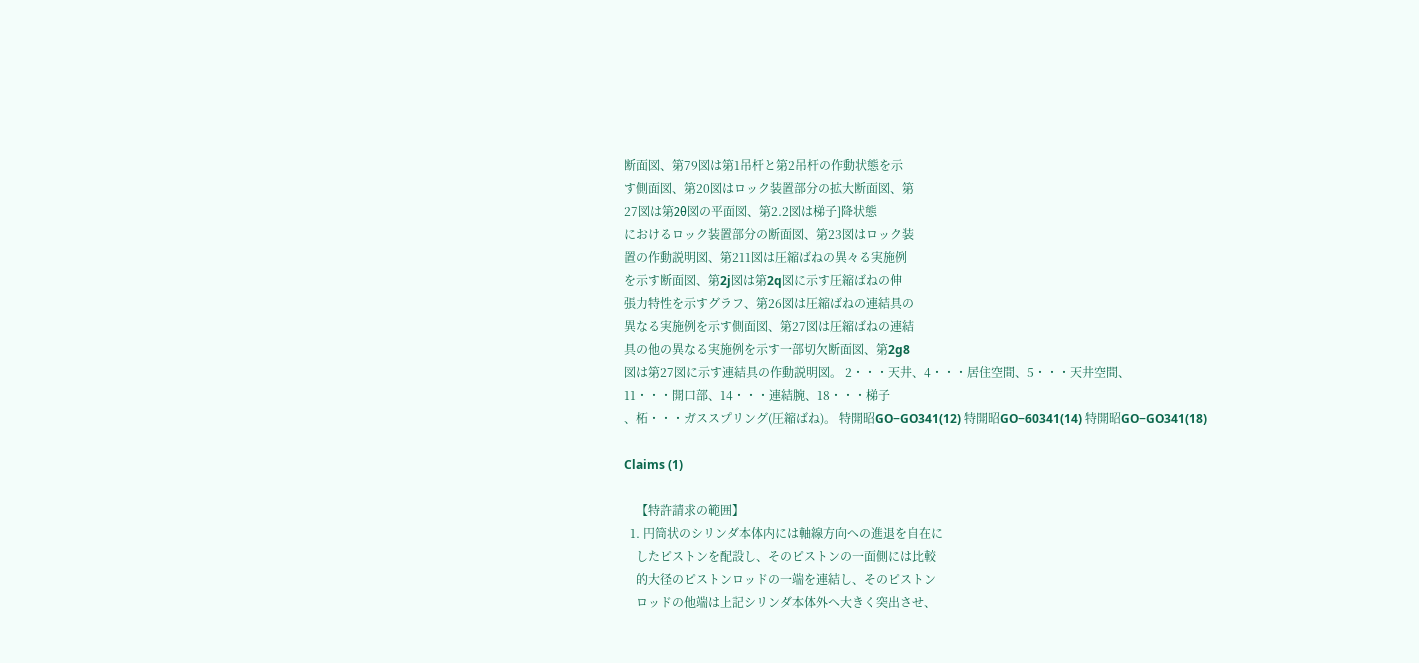断面図、第79図は第1吊杆と第2吊杆の作動状態を示
す側面図、第20図はロック装置部分の拡大断面図、第
27図は第2θ図の平面図、第2.2図は梯子]降状態
におけるロック装置部分の断面図、第23図はロック装
置の作動説明図、第211図は圧縮ばねの異々る実施例
を示す断面図、第2j図は第2q図に示す圧縮ばねの伸
張力特性を示すグラフ、第26図は圧縮ばねの連結具の
異なる実施例を示す側面図、第27図は圧縮ばねの連結
具の他の異なる実施例を示す一部切欠断面図、第2g8
図は第27図に示す連結具の作動説明図。 2・・・天井、4・・・居住空間、5・・・天井空間、
11・・・開口部、14・・・連結腕、18・・・梯子
、柘・・・ガススプリング(圧縮ばね)。 特開昭GO−GO341(12) 特開昭GO−60341(14) 特開昭GO−GO341(18)

Claims (1)

    【特許請求の範囲】
  1. 円筒状のシリンダ本体内には軸線方向への進退を自在に
    したピストンを配設し、そのピストンの一面側には比較
    的大径のピストンロッドの一端を連結し、そのピストン
    ロッドの他端は上記シリンダ本体外へ大きく突出させ、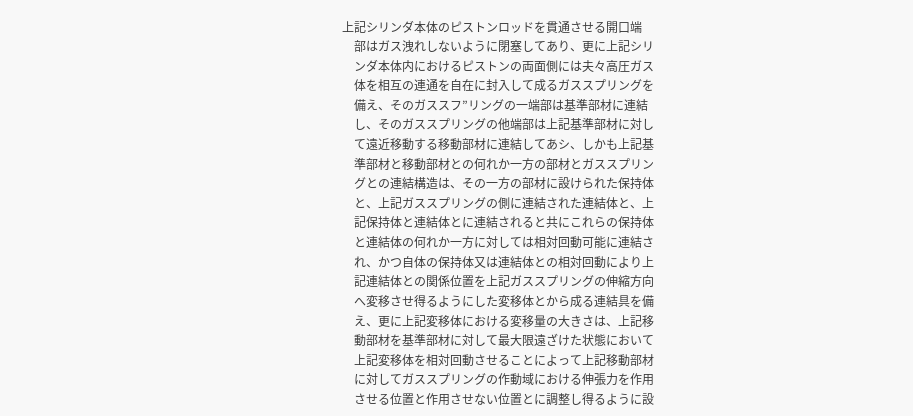上記シリンダ本体のピストンロッドを貫通させる開口端
    部はガス洩れしないように閉塞してあり、更に上記シリ
    ンダ本体内におけるピストンの両面側には夫々高圧ガス
    体を相互の連通を自在に封入して成るガススプリングを
    備え、そのガススフ”リングの一端部は基準部材に連結
    し、そのガススプリングの他端部は上記基準部材に対し
    て遠近移動する移動部材に連結してあシ、しかも上記基
    準部材と移動部材との何れか一方の部材とガススプリン
    グとの連結構造は、その一方の部材に設けられた保持体
    と、上記ガススプリングの側に連結された連結体と、上
    記保持体と連結体とに連結されると共にこれらの保持体
    と連結体の何れか一方に対しては相対回動可能に連結さ
    れ、かつ自体の保持体又は連結体との相対回動により上
    記連結体との関係位置を上記ガススプリングの伸縮方向
    へ変移させ得るようにした変移体とから成る連結具を備
    え、更に上記変移体における変移量の大きさは、上記移
    動部材を基準部材に対して最大限遠ざけた状態において
    上記変移体を相対回動させることによって上記移動部材
    に対してガススプリングの作動域における伸張力を作用
    させる位置と作用させない位置とに調整し得るように設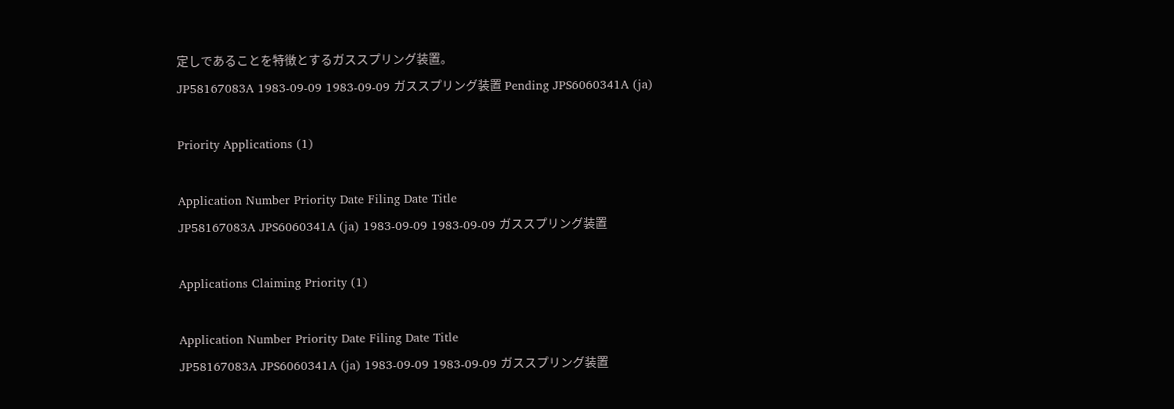定しであることを特徴とするガススプリング装置。
JP58167083A 1983-09-09 1983-09-09 ガススプリング装置 Pending JPS6060341A (ja)

Priority Applications (1)

Application Number Priority Date Filing Date Title
JP58167083A JPS6060341A (ja) 1983-09-09 1983-09-09 ガススプリング装置

Applications Claiming Priority (1)

Application Number Priority Date Filing Date Title
JP58167083A JPS6060341A (ja) 1983-09-09 1983-09-09 ガススプリング装置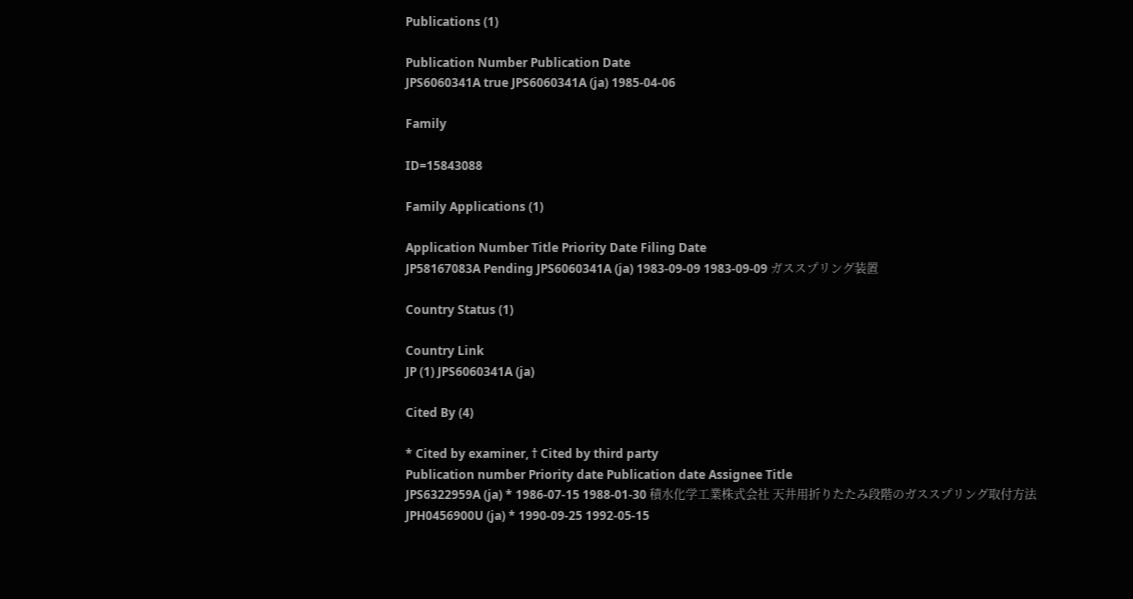Publications (1)

Publication Number Publication Date
JPS6060341A true JPS6060341A (ja) 1985-04-06

Family

ID=15843088

Family Applications (1)

Application Number Title Priority Date Filing Date
JP58167083A Pending JPS6060341A (ja) 1983-09-09 1983-09-09 ガススプリング装置

Country Status (1)

Country Link
JP (1) JPS6060341A (ja)

Cited By (4)

* Cited by examiner, † Cited by third party
Publication number Priority date Publication date Assignee Title
JPS6322959A (ja) * 1986-07-15 1988-01-30 積水化学工業株式会社 天井用折りたたみ段階のガススプリング取付方法
JPH0456900U (ja) * 1990-09-25 1992-05-15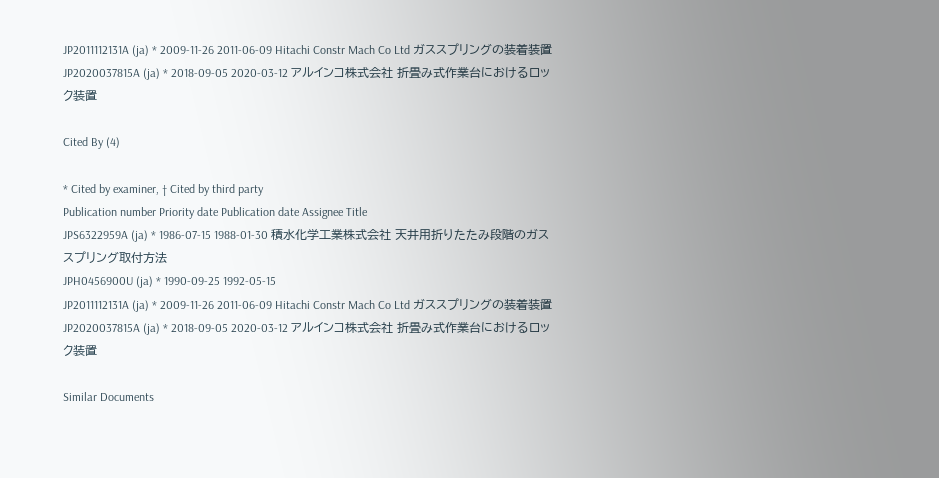JP2011112131A (ja) * 2009-11-26 2011-06-09 Hitachi Constr Mach Co Ltd ガススプリングの装着装置
JP2020037815A (ja) * 2018-09-05 2020-03-12 アルインコ株式会社 折畳み式作業台におけるロック装置

Cited By (4)

* Cited by examiner, † Cited by third party
Publication number Priority date Publication date Assignee Title
JPS6322959A (ja) * 1986-07-15 1988-01-30 積水化学工業株式会社 天井用折りたたみ段階のガススプリング取付方法
JPH0456900U (ja) * 1990-09-25 1992-05-15
JP2011112131A (ja) * 2009-11-26 2011-06-09 Hitachi Constr Mach Co Ltd ガススプリングの装着装置
JP2020037815A (ja) * 2018-09-05 2020-03-12 アルインコ株式会社 折畳み式作業台におけるロック装置

Similar Documents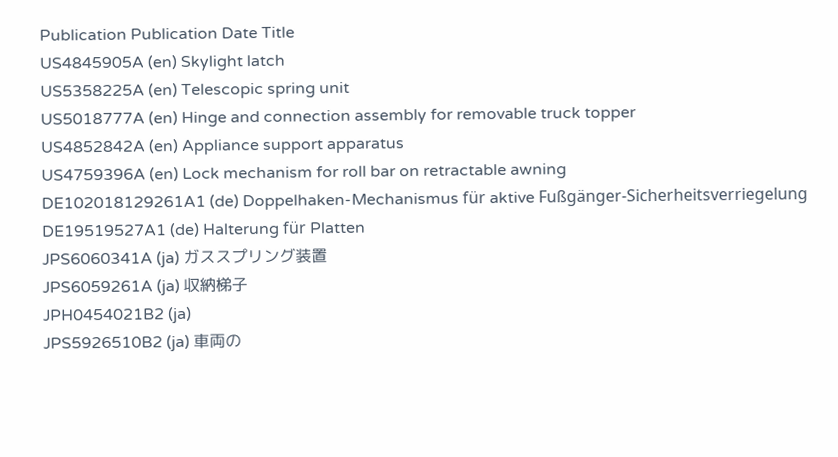Publication Publication Date Title
US4845905A (en) Skylight latch
US5358225A (en) Telescopic spring unit
US5018777A (en) Hinge and connection assembly for removable truck topper
US4852842A (en) Appliance support apparatus
US4759396A (en) Lock mechanism for roll bar on retractable awning
DE102018129261A1 (de) Doppelhaken-Mechanismus für aktive Fußgänger-Sicherheitsverriegelung
DE19519527A1 (de) Halterung für Platten
JPS6060341A (ja) ガススプリング装置
JPS6059261A (ja) 収納梯子
JPH0454021B2 (ja)
JPS5926510B2 (ja) 車両の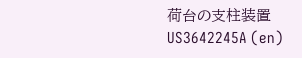荷台の支柱装置
US3642245A (en)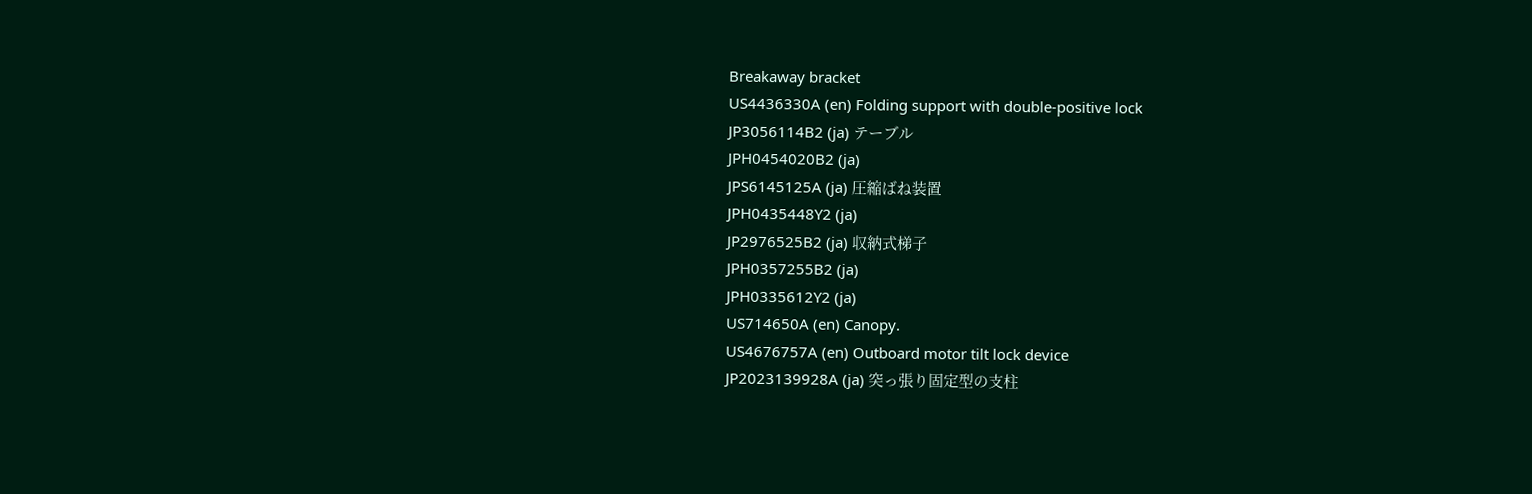Breakaway bracket
US4436330A (en) Folding support with double-positive lock
JP3056114B2 (ja) テーブル
JPH0454020B2 (ja)
JPS6145125A (ja) 圧縮ばね装置
JPH0435448Y2 (ja)
JP2976525B2 (ja) 収納式梯子
JPH0357255B2 (ja)
JPH0335612Y2 (ja)
US714650A (en) Canopy.
US4676757A (en) Outboard motor tilt lock device
JP2023139928A (ja) 突っ張り固定型の支柱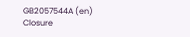GB2057544A (en) Closure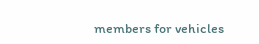members for vehicles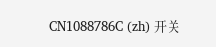CN1088786C (zh) 开关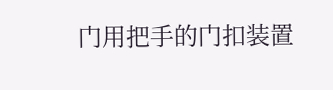门用把手的门扣装置